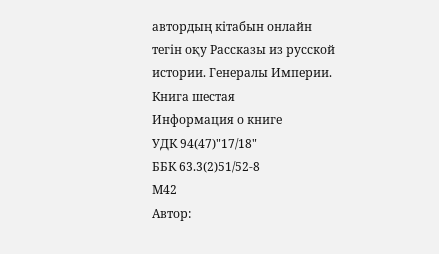автордың кітабын онлайн тегін оқу Рассказы из русской истории. Генералы Империи. Книга шестая
Информация о книге
УДК 94(47)"17/18"
ББК 63.3(2)51/52-8
М42
Автор: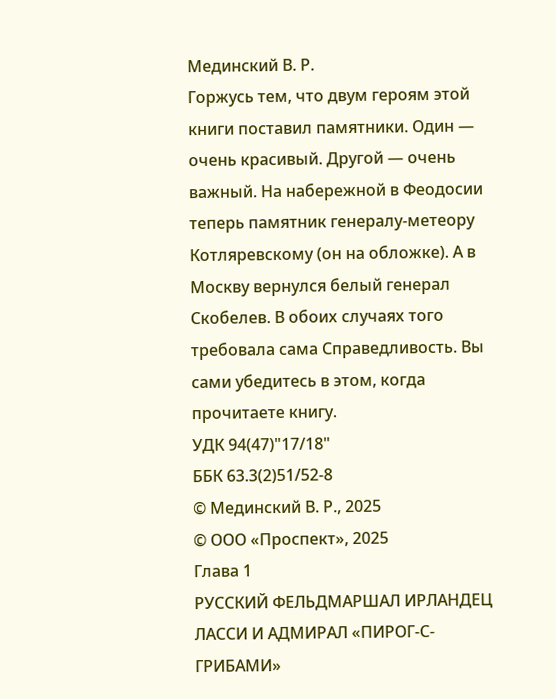Мединский В. Р.
Горжусь тем, что двум героям этой книги поставил памятники. Один — очень красивый. Другой — очень важный. На набережной в Феодосии теперь памятник генералу-метеору Котляревскому (он на обложке). А в Москву вернулся белый генерал Скобелев. В обоих случаях того требовала сама Справедливость. Вы сами убедитесь в этом, когда прочитаете книгу.
УДК 94(47)"17/18"
ББК 63.3(2)51/52-8
© Мединский В. Р., 2025
© ООО «Проспект», 2025
Глава 1
РУССКИЙ ФЕЛЬДМАРШАЛ ИРЛАНДЕЦ ЛАССИ И АДМИРАЛ «ПИРОГ-С-ГРИБАМИ»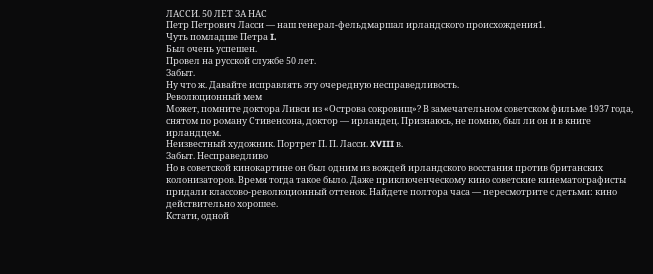ЛАССИ. 50 ЛЕТ ЗА НАС
Петр Петрович Ласси — наш генерал-фельдмаршал ирландского происхождения1.
Чуть помладше Петра I.
Был очень успешен.
Провел на русской службе 50 лет.
Забыт.
Ну что ж. Давайте исправлять эту очередную несправедливость.
Революционный мем
Может, помните доктора Ливси из «Острова сокровищ»? В замечательном советском фильме 1937 года, снятом по роману Стивенсона, доктор — ирландец. Признаюсь, не помню, был ли он и в книге ирландцем.
Неизвестный художник. Портрет П. П. Ласси. XVIII в.
Забыт. Несправедливо
Но в советской кинокартине он был одним из вождей ирландского восстания против британских колонизаторов. Время тогда такое было. Даже приключенческому кино советские кинематографисты придали классово-революционный оттенок. Найдете полтора часа — пересмотрите с детьми: кино действительно хорошее.
Кстати, одной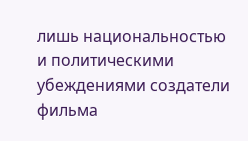лишь национальностью и политическими убеждениями создатели фильма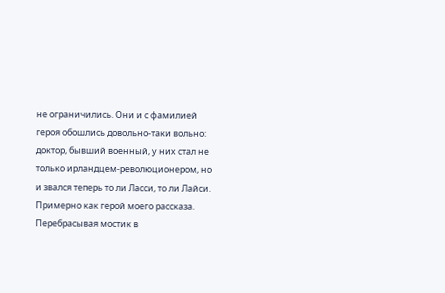не ограничились. Они и с фамилией героя обошлись довольно-таки вольно: доктор, бывший военный, у них стал не только ирландцем-революционером, но и звался теперь то ли Ласси, то ли Лайси. Примерно как герой моего рассказа.
Перебрасывая мостик в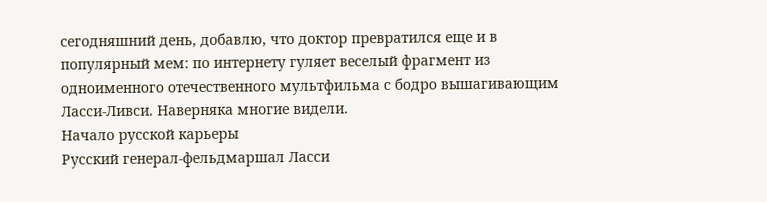сегодняшний день, добавлю, что доктор превратился еще и в популярный мем: по интернету гуляет веселый фрагмент из одноименного отечественного мультфильма с бодро вышагивающим Ласси-Ливси. Наверняка многие видели.
Начало русской карьеры
Русский генерал-фельдмаршал Ласси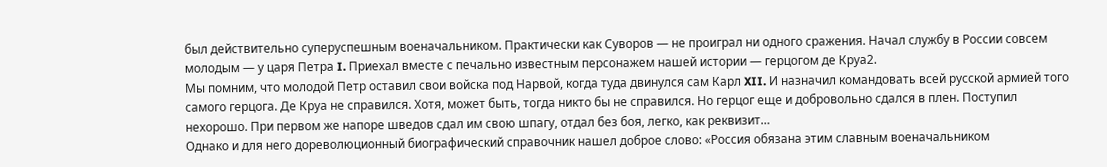был действительно суперуспешным военачальником. Практически как Суворов — не проиграл ни одного сражения. Начал службу в России совсем молодым — у царя Петра I. Приехал вместе с печально известным персонажем нашей истории — герцогом де Круа2.
Мы помним, что молодой Петр оставил свои войска под Нарвой, когда туда двинулся сам Карл XII. И назначил командовать всей русской армией того самого герцога. Де Круа не справился. Хотя, может быть, тогда никто бы не справился. Но герцог еще и добровольно сдался в плен. Поступил нехорошо. При первом же напоре шведов сдал им свою шпагу, отдал без боя, легко, как реквизит…
Однако и для него дореволюционный биографический справочник нашел доброе слово: «Россия обязана этим славным военачальником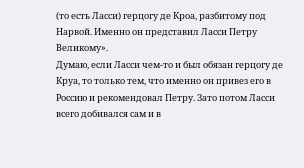(то есть Ласси) герцогу де Кроа, разбитому под Нарвой. Именно он представил Ласси Петру Великому».
Думаю, если Ласси чем-то и был обязан герцогу де Круа, то только тем, что именно он привез его в Россию и рекомендовал Петру. Зато потом Ласси всего добивался сам и в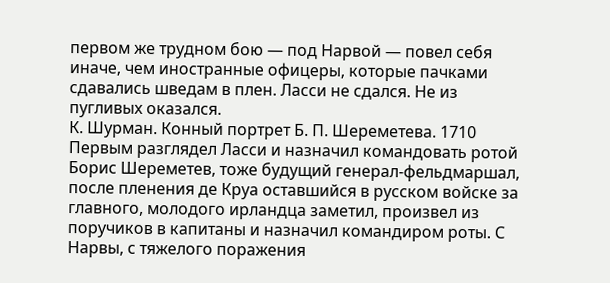первом же трудном бою — под Нарвой — повел себя иначе, чем иностранные офицеры, которые пачками сдавались шведам в плен. Ласси не сдался. Не из пугливых оказался.
К. Шурман. Конный портрет Б. П. Шереметева. 1710
Первым разглядел Ласси и назначил командовать ротой
Борис Шереметев, тоже будущий генерал-фельдмаршал, после пленения де Круа оставшийся в русском войске за главного, молодого ирландца заметил, произвел из поручиков в капитаны и назначил командиром роты. С Нарвы, с тяжелого поражения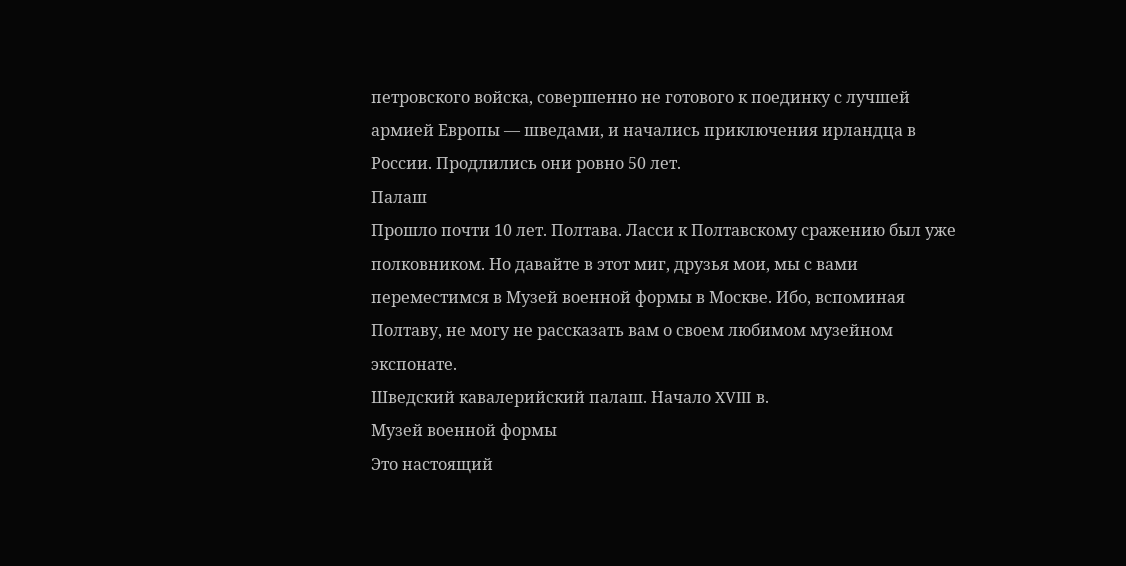петровского войска, совершенно не готового к поединку с лучшей армией Европы — шведами, и начались приключения ирландца в России. Продлились они ровно 50 лет.
Палаш
Прошло почти 10 лет. Полтава. Ласси к Полтавскому сражению был уже полковником. Но давайте в этот миг, друзья мои, мы с вами переместимся в Музей военной формы в Москве. Ибо, вспоминая Полтаву, не могу не рассказать вам о своем любимом музейном экспонате.
Шведский кавалерийский палаш. Начало XVIII в.
Музей военной формы
Это настоящий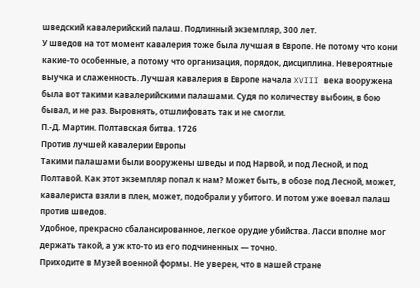шведский кавалерийский палаш. Подлинный экземпляр, 300 лет.
У шведов на тот момент кавалерия тоже была лучшая в Европе. Не потому что кони какие-то особенные, а потому что организация, порядок, дисциплина. Невероятные выучка и слаженность. Лучшая кавалерия в Европе начала XVIII века вооружена была вот такими кавалерийскими палашами. Судя по количеству выбоин, в бою бывал, и не раз. Выровнять, отшлифовать так и не смогли.
П.-Д. Мартин. Полтавская битва. 1726
Против лучшей кавалерии Европы
Такими палашами были вооружены шведы и под Нарвой, и под Лесной, и под Полтавой. Как этот экземпляр попал к нам? Может быть, в обозе под Лесной, может, кавалериста взяли в плен, может, подобрали у убитого. И потом уже воевал палаш против шведов.
Удобное, прекрасно сбалансированное, легкое орудие убийства. Ласси вполне мог держать такой, а уж кто-то из его подчиненных — точно.
Приходите в Музей военной формы. Не уверен, что в нашей стране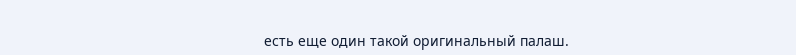есть еще один такой оригинальный палаш.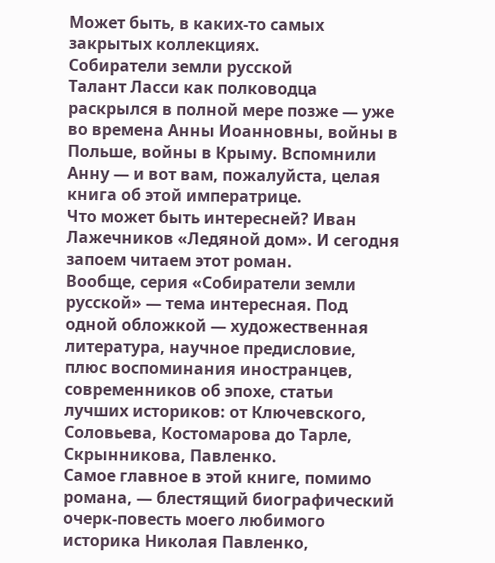Может быть, в каких-то самых закрытых коллекциях.
Собиратели земли русской
Талант Ласси как полководца раскрылся в полной мере позже — уже во времена Анны Иоанновны, войны в Польше, войны в Крыму. Вспомнили Анну — и вот вам, пожалуйста, целая книга об этой императрице.
Что может быть интересней? Иван Лажечников «Ледяной дом». И сегодня запоем читаем этот роман.
Вообще, серия «Собиратели земли русской» — тема интересная. Под одной обложкой — художественная литература, научное предисловие, плюс воспоминания иностранцев, современников об эпохе, статьи лучших историков: от Ключевского, Соловьева, Костомарова до Тарле, Скрынникова, Павленко.
Самое главное в этой книге, помимо романа, — блестящий биографический очерк-повесть моего любимого историка Николая Павленко,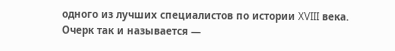одного из лучших специалистов по истории XVIII века. Очерк так и называется —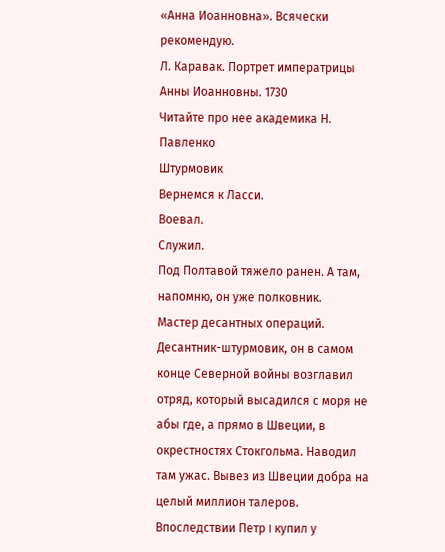«Анна Иоанновна». Всячески рекомендую.
Л. Каравак. Портрет императрицы Анны Иоанновны. 1730
Читайте про нее академика Н. Павленко
Штурмовик
Вернемся к Ласси.
Воевал.
Служил.
Под Полтавой тяжело ранен. А там, напомню, он уже полковник.
Мастер десантных операций.
Десантник-штурмовик, он в самом конце Северной войны возглавил отряд, который высадился с моря не абы где, а прямо в Швеции, в окрестностях Стокгольма. Наводил там ужас. Вывез из Швеции добра на целый миллион талеров.
Впоследствии Петр I купил у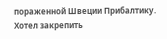пораженной Швеции Прибалтику. Хотел закрепить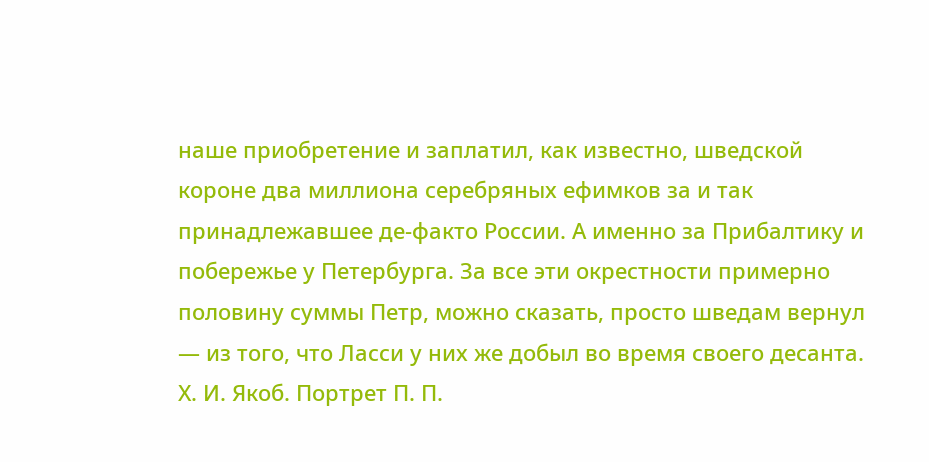наше приобретение и заплатил, как известно, шведской короне два миллиона серебряных ефимков за и так принадлежавшее де-факто России. А именно за Прибалтику и побережье у Петербурга. За все эти окрестности примерно половину суммы Петр, можно сказать, просто шведам вернул — из того, что Ласси у них же добыл во время своего десанта.
Х. И. Якоб. Портрет П. П.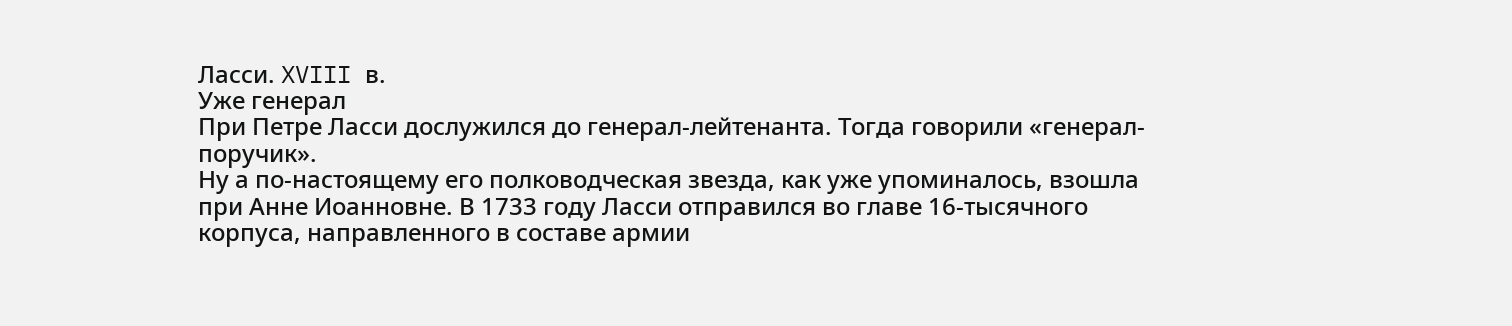Ласси. XVIII в.
Уже генерал
При Петре Ласси дослужился до генерал-лейтенанта. Тогда говорили «генерал-поручик».
Ну а по-настоящему его полководческая звезда, как уже упоминалось, взошла при Анне Иоанновне. В 1733 году Ласси отправился во главе 16-тысячного корпуса, направленного в составе армии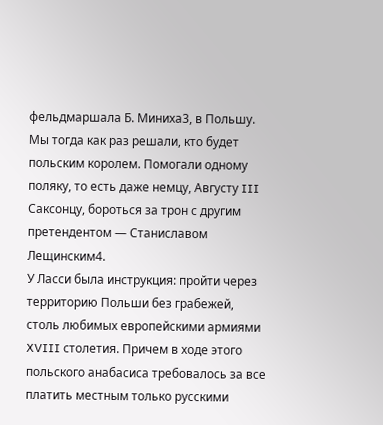фельдмаршала Б. Миниха3, в Польшу. Мы тогда как раз решали, кто будет польским королем. Помогали одному поляку, то есть даже немцу, Августу III Саксонцу, бороться за трон с другим претендентом — Станиславом Лещинским4.
У Ласси была инструкция: пройти через территорию Польши без грабежей, столь любимых европейскими армиями XVIII столетия. Причем в ходе этого польского анабасиса требовалось за все платить местным только русскими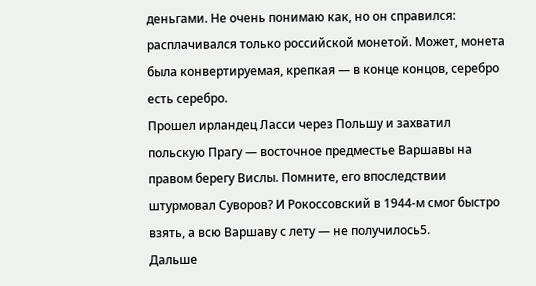деньгами. Не очень понимаю как, но он справился: расплачивался только российской монетой. Может, монета была конвертируемая, крепкая — в конце концов, серебро есть серебро.
Прошел ирландец Ласси через Польшу и захватил польскую Прагу — восточное предместье Варшавы на правом берегу Вислы. Помните, его впоследствии штурмовал Суворов? И Рокоссовский в 1944-м смог быстро взять, а всю Варшаву с лету — не получилось5.
Дальше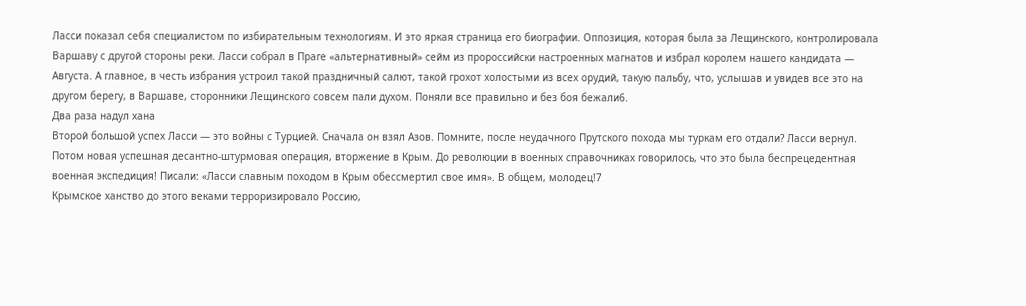Ласси показал себя специалистом по избирательным технологиям. И это яркая страница его биографии. Оппозиция, которая была за Лещинского, контролировала Варшаву с другой стороны реки. Ласси собрал в Праге «альтернативный» сейм из пророссийски настроенных магнатов и избрал королем нашего кандидата — Августа. А главное, в честь избрания устроил такой праздничный салют, такой грохот холостыми из всех орудий, такую пальбу, что, услышав и увидев все это на другом берегу, в Варшаве, сторонники Лещинского совсем пали духом. Поняли все правильно и без боя бежали6.
Два раза надул хана
Второй большой успех Ласси — это войны с Турцией. Сначала он взял Азов. Помните, после неудачного Прутского похода мы туркам его отдали? Ласси вернул.
Потом новая успешная десантно-штурмовая операция, вторжение в Крым. До революции в военных справочниках говорилось, что это была беспрецедентная военная экспедиция! Писали: «Ласси славным походом в Крым обессмертил свое имя». В общем, молодец!7
Крымское ханство до этого веками терроризировало Россию,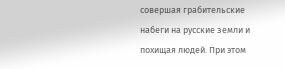совершая грабительские набеги на русские земли и похищая людей. При этом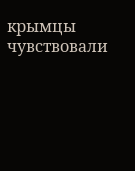крымцы чувствовали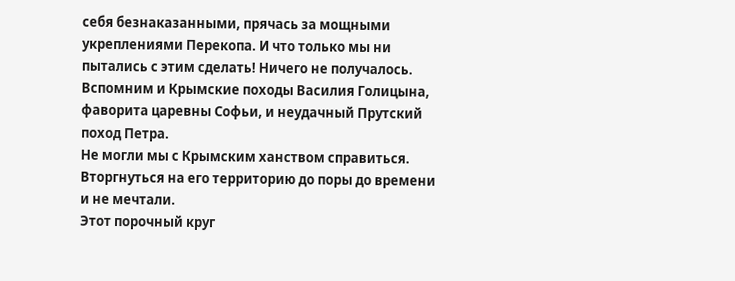себя безнаказанными, прячась за мощными укреплениями Перекопа. И что только мы ни пытались с этим сделать! Ничего не получалось. Вспомним и Крымские походы Василия Голицына, фаворита царевны Софьи, и неудачный Прутский поход Петра.
Не могли мы с Крымским ханством справиться. Вторгнуться на его территорию до поры до времени и не мечтали.
Этот порочный круг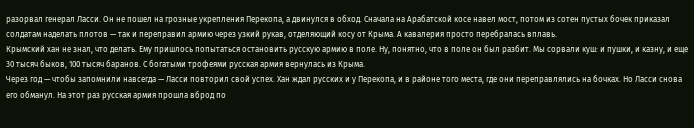разорвал генерал Ласси. Он не пошел на грозные укрепления Перекопа, а двинулся в обход. Сначала на Арабатской косе навел мост, потом из сотен пустых бочек приказал солдатам наделать плотов — так и переправил армию через узкий рукав, отделяющий косу от Крыма. А кавалерия просто перебралась вплавь.
Крымский хан не знал, что делать. Ему пришлось попытаться остановить русскую армию в поле. Ну, понятно, что в поле он был разбит. Мы сорвали куш: и пушки, и казну, и еще 30 тысяч быков, 100 тысяч баранов. С богатыми трофеями русская армия вернулась из Крыма.
Через год — чтобы запомнили навсегда — Ласси повторил свой успех. Хан ждал русских и у Перекопа, и в районе того места, где они переправлялись на бочках. Но Ласси снова его обманул. На этот раз русская армия прошла вброд по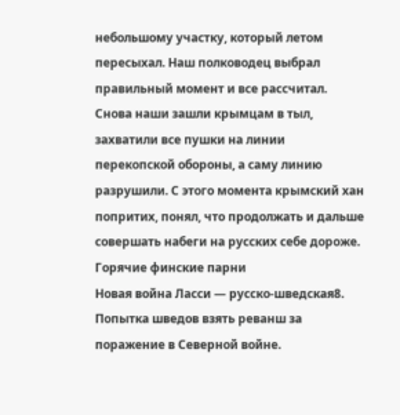небольшому участку, который летом пересыхал. Наш полководец выбрал правильный момент и все рассчитал.
Снова наши зашли крымцам в тыл, захватили все пушки на линии перекопской обороны, а саму линию разрушили. С этого момента крымский хан попритих, понял, что продолжать и дальше совершать набеги на русских себе дороже.
Горячие финские парни
Новая война Ласси — русско-шведская8. Попытка шведов взять реванш за поражение в Северной войне.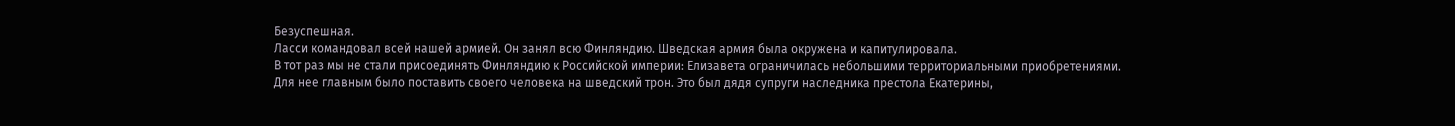Безуспешная.
Ласси командовал всей нашей армией. Он занял всю Финляндию. Шведская армия была окружена и капитулировала.
В тот раз мы не стали присоединять Финляндию к Российской империи: Елизавета ограничилась небольшими территориальными приобретениями.
Для нее главным было поставить своего человека на шведский трон. Это был дядя супруги наследника престола Екатерины,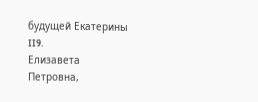будущей Екатерины II9.
Елизавета Петровна,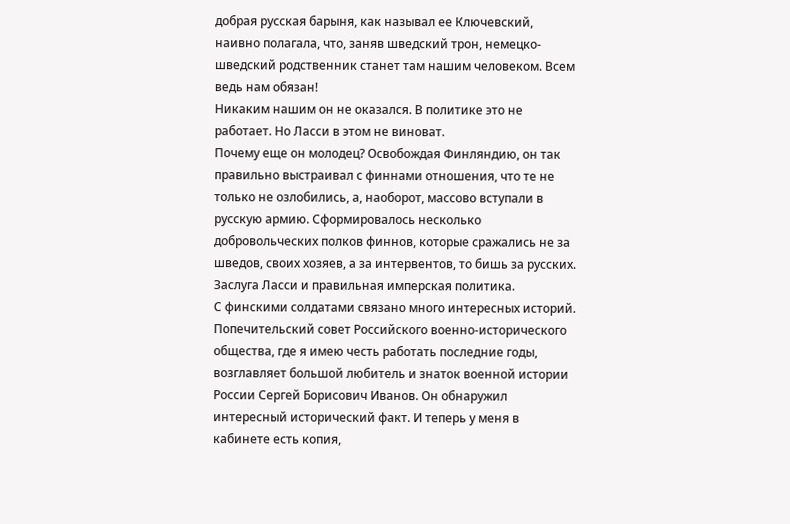добрая русская барыня, как называл ее Ключевский, наивно полагала, что, заняв шведский трон, немецко-шведский родственник станет там нашим человеком. Всем ведь нам обязан!
Никаким нашим он не оказался. В политике это не работает. Но Ласси в этом не виноват.
Почему еще он молодец? Освобождая Финляндию, он так правильно выстраивал с финнами отношения, что те не только не озлобились, а, наоборот, массово вступали в русскую армию. Сформировалось несколько добровольческих полков финнов, которые сражались не за шведов, своих хозяев, а за интервентов, то бишь за русских. Заслуга Ласси и правильная имперская политика.
С финскими солдатами связано много интересных историй.
Попечительский совет Российского военно-исторического общества, где я имею честь работать последние годы, возглавляет большой любитель и знаток военной истории России Сергей Борисович Иванов. Он обнаружил интересный исторический факт. И теперь у меня в кабинете есть копия,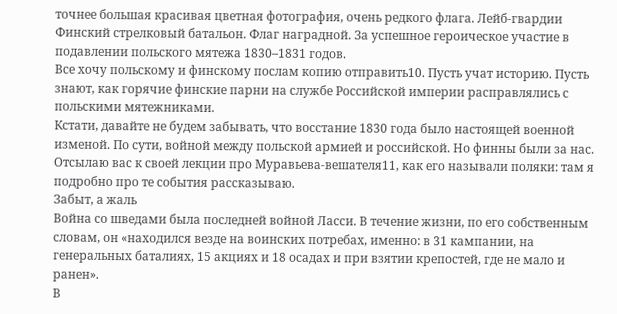точнее большая красивая цветная фотография, очень редкого флага. Лейб-гвардии Финский стрелковый батальон. Флаг наградной. За успешное героическое участие в подавлении польского мятежа 1830–1831 годов.
Все хочу польскому и финскому послам копию отправить10. Пусть учат историю. Пусть знают, как горячие финские парни на службе Российской империи расправлялись с польскими мятежниками.
Кстати, давайте не будем забывать, что восстание 1830 года было настоящей военной изменой. По сути, войной между польской армией и российской. Но финны были за нас.
Отсылаю вас к своей лекции про Муравьева-вешателя11, как его называли поляки: там я подробно про те события рассказываю.
Забыт, а жаль
Война со шведами была последней войной Ласси. В течение жизни, по его собственным словам, он «находился везде на воинских потребах, именно: в 31 кампании, на генеральных баталиях, 15 акциях и 18 осадах и при взятии крепостей, где не мало и ранен».
В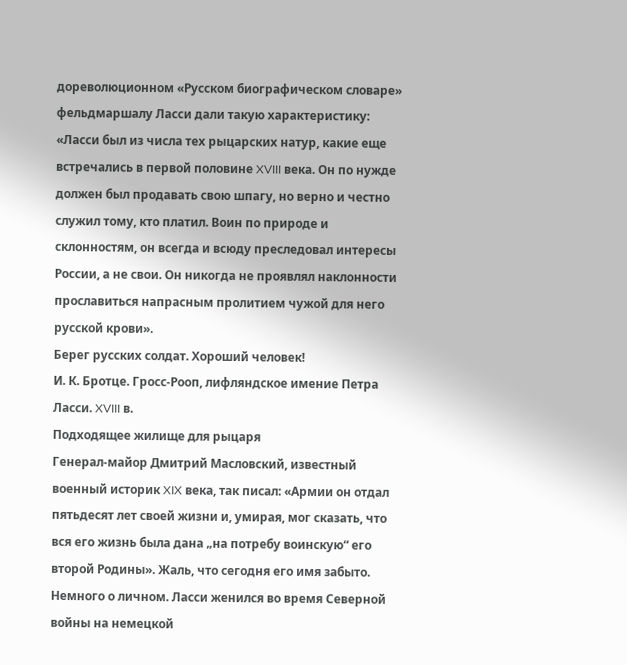дореволюционном «Русском биографическом словаре» фельдмаршалу Ласси дали такую характеристику: «Ласси был из числа тех рыцарских натур, какие еще встречались в первой половине XVIII века. Он по нужде должен был продавать свою шпагу, но верно и честно служил тому, кто платил. Воин по природе и склонностям, он всегда и всюду преследовал интересы России, а не свои. Он никогда не проявлял наклонности прославиться напрасным пролитием чужой для него русской крови».
Берег русских солдат. Хороший человек!
И. К. Бротце. Гросс-Рооп, лифляндское имение Петра Ласси. XVIII в.
Подходящее жилище для рыцаря
Генерал-майор Дмитрий Масловский, известный военный историк XIX века, так писал: «Армии он отдал пятьдесят лет своей жизни и, умирая, мог сказать, что вся его жизнь была дана „на потребу воинскую“ его второй Родины». Жаль, что сегодня его имя забыто.
Немного о личном. Ласси женился во время Северной войны на немецкой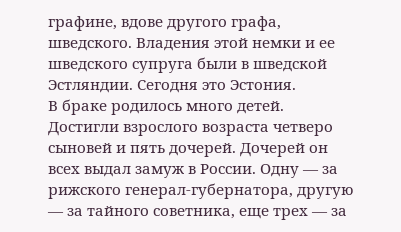графине, вдове другого графа, шведского. Владения этой немки и ее шведского супруга были в шведской Эстляндии. Сегодня это Эстония.
В браке родилось много детей. Достигли взрослого возраста четверо сыновей и пять дочерей. Дочерей он всех выдал замуж в России. Одну — за рижского генерал-губернатора, другую — за тайного советника, еще трех — за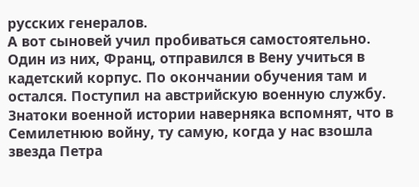русских генералов.
А вот сыновей учил пробиваться самостоятельно. Один из них, Франц, отправился в Вену учиться в кадетский корпус. По окончании обучения там и остался. Поступил на австрийскую военную службу. Знатоки военной истории наверняка вспомнят, что в Семилетнюю войну, ту самую, когда у нас взошла звезда Петра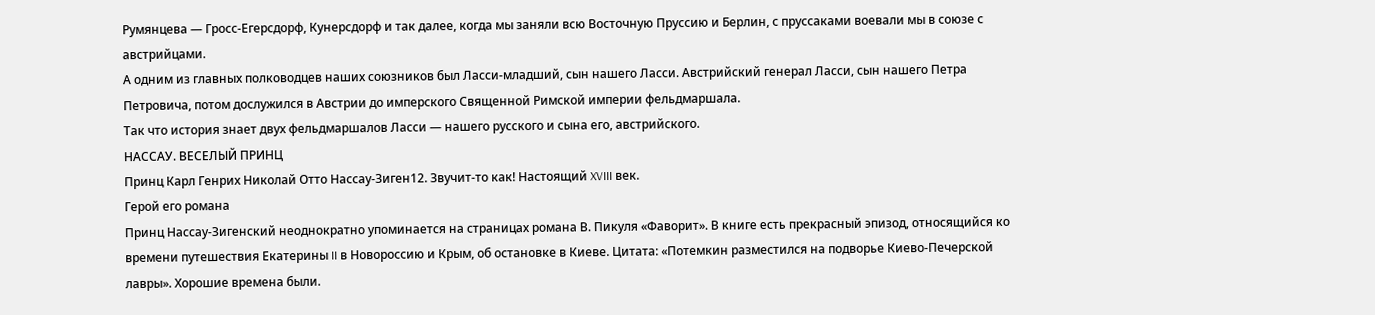Румянцева — Гросс-Егерсдорф, Кунерсдорф и так далее, когда мы заняли всю Восточную Пруссию и Берлин, с пруссаками воевали мы в союзе с австрийцами.
А одним из главных полководцев наших союзников был Ласси-младший, сын нашего Ласси. Австрийский генерал Ласси, сын нашего Петра Петровича, потом дослужился в Австрии до имперского Священной Римской империи фельдмаршала.
Так что история знает двух фельдмаршалов Ласси — нашего русского и сына его, австрийского.
НАССАУ. ВЕСЕЛЫЙ ПРИНЦ
Принц Карл Генрих Николай Отто Нассау-Зиген12. Звучит-то как! Настоящий XVIII век.
Герой его романа
Принц Нассау-Зигенский неоднократно упоминается на страницах романа В. Пикуля «Фаворит». В книге есть прекрасный эпизод, относящийся ко времени путешествия Екатерины II в Новороссию и Крым, об остановке в Киеве. Цитата: «Потемкин разместился на подворье Киево-Печерской лавры». Хорошие времена были.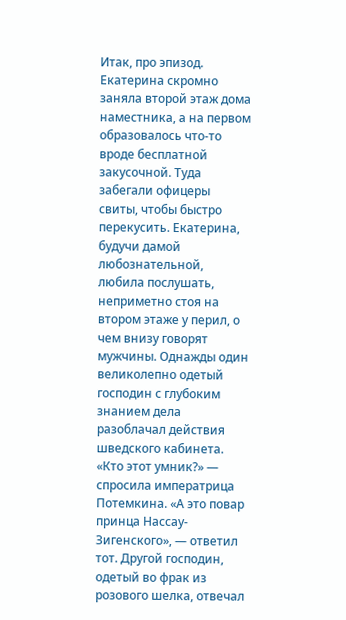Итак, про эпизод. Екатерина скромно заняла второй этаж дома наместника, а на первом образовалось что-то вроде бесплатной закусочной. Туда забегали офицеры свиты, чтобы быстро перекусить. Екатерина, будучи дамой любознательной, любила послушать, неприметно стоя на втором этаже у перил, о чем внизу говорят мужчины. Однажды один великолепно одетый господин с глубоким знанием дела разоблачал действия шведского кабинета. «Кто этот умник?» — спросила императрица Потемкина. «А это повар принца Нассау-Зигенского», — ответил тот. Другой господин, одетый во фрак из розового шелка, отвечал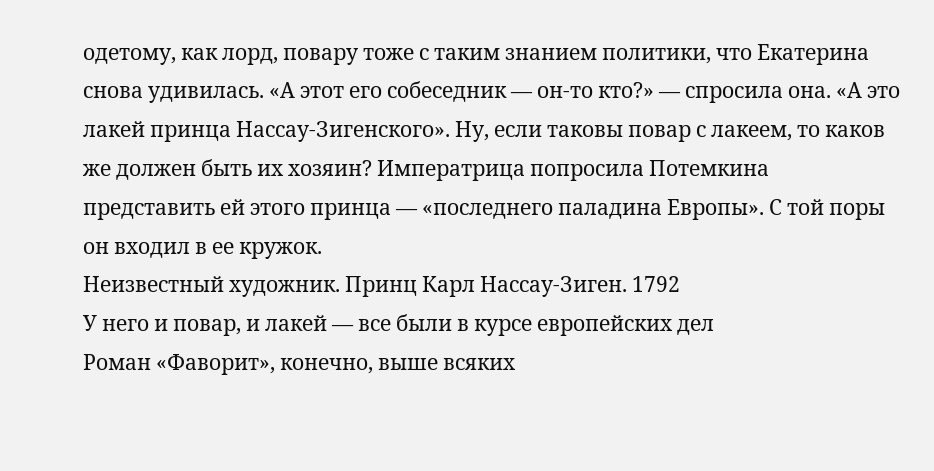одетому, как лорд, повару тоже с таким знанием политики, что Екатерина снова удивилась. «А этот его собеседник — он-то кто?» — спросила она. «А это лакей принца Нассау-Зигенского». Ну, если таковы повар с лакеем, то каков же должен быть их хозяин? Императрица попросила Потемкина представить ей этого принца — «последнего паладина Европы». С той поры он входил в ее кружок.
Неизвестный художник. Принц Карл Нассау-Зиген. 1792
У него и повар, и лакей — все были в курсе европейских дел
Роман «Фаворит», конечно, выше всяких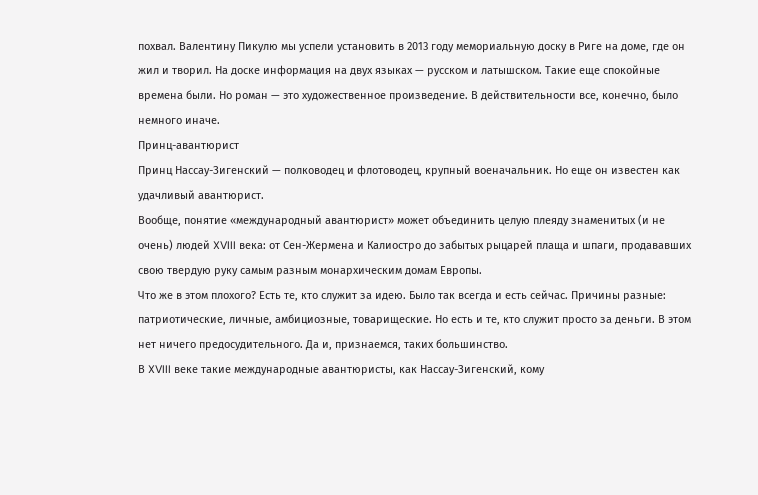похвал. Валентину Пикулю мы успели установить в 2013 году мемориальную доску в Риге на доме, где он жил и творил. На доске информация на двух языках — русском и латышском. Такие еще спокойные времена были. Но роман — это художественное произведение. В действительности все, конечно, было немного иначе.
Принц-авантюрист
Принц Нассау-Зигенский — полководец и флотоводец, крупный военачальник. Но еще он известен как удачливый авантюрист.
Вообще, понятие «международный авантюрист» может объединить целую плеяду знаменитых (и не очень) людей XVIII века: от Сен-Жермена и Калиостро до забытых рыцарей плаща и шпаги, продававших свою твердую руку самым разным монархическим домам Европы.
Что же в этом плохого? Есть те, кто служит за идею. Было так всегда и есть сейчас. Причины разные: патриотические, личные, амбициозные, товарищеские. Но есть и те, кто служит просто за деньги. В этом нет ничего предосудительного. Да и, признаемся, таких большинство.
В XVIII веке такие международные авантюристы, как Нассау-Зигенский, кому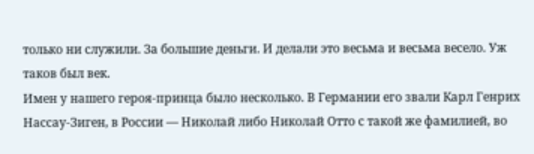только ни служили. За большие деньги. И делали это весьма и весьма весело. Уж таков был век.
Имен у нашего героя-принца было несколько. В Германии его звали Карл Генрих Нассау-Зиген, в России — Николай либо Николай Отто с такой же фамилией, во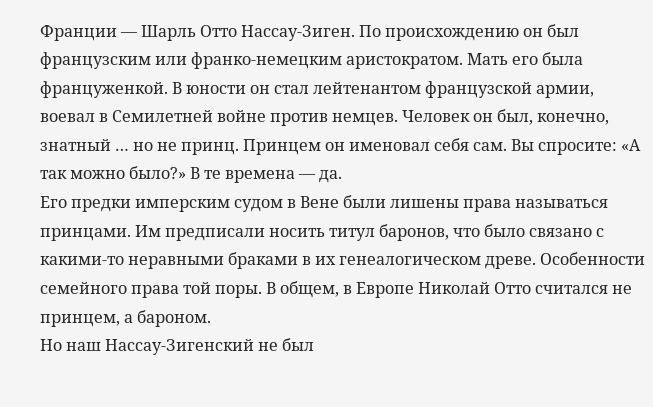Франции — Шарль Отто Нассау-Зиген. По происхождению он был французским или франко-немецким аристократом. Мать его была француженкой. В юности он стал лейтенантом французской армии, воевал в Семилетней войне против немцев. Человек он был, конечно, знатный … но не принц. Принцем он именовал себя сам. Вы спросите: «А так можно было?» В те времена — да.
Его предки имперским судом в Вене были лишены права называться принцами. Им предписали носить титул баронов, что было связано с какими-то неравными браками в их генеалогическом древе. Особенности семейного права той поры. В общем, в Европе Николай Отто считался не принцем, а бароном.
Но наш Нассау-Зигенский не был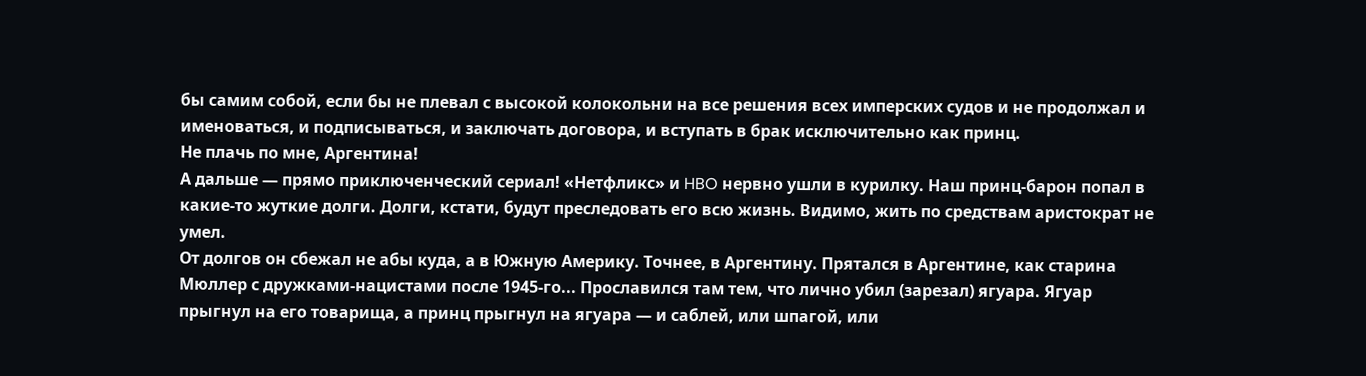бы самим собой, если бы не плевал с высокой колокольни на все решения всех имперских судов и не продолжал и именоваться, и подписываться, и заключать договора, и вступать в брак исключительно как принц.
Не плачь по мне, Аргентина!
А дальше — прямо приключенческий сериал! «Нетфликс» и HBO нервно ушли в курилку. Наш принц-барон попал в какие-то жуткие долги. Долги, кстати, будут преследовать его всю жизнь. Видимо, жить по средствам аристократ не умел.
От долгов он сбежал не абы куда, а в Южную Америку. Точнее, в Аргентину. Прятался в Аргентине, как старина Мюллер с дружками-нацистами после 1945-го... Прославился там тем, что лично убил (зарезал) ягуара. Ягуар прыгнул на его товарища, а принц прыгнул на ягуара — и саблей, или шпагой, или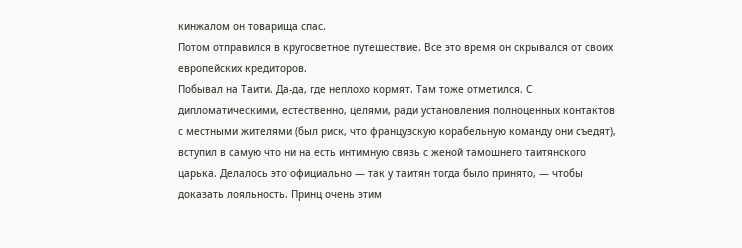кинжалом он товарища спас.
Потом отправился в кругосветное путешествие. Все это время он скрывался от своих европейских кредиторов.
Побывал на Таити. Да-да, где неплохо кормят. Там тоже отметился. С дипломатическими, естественно, целями, ради установления полноценных контактов с местными жителями (был риск, что французскую корабельную команду они съедят), вступил в самую что ни на есть интимную связь с женой тамошнего таитянского царька. Делалось это официально — так у таитян тогда было принято, — чтобы доказать лояльность. Принц очень этим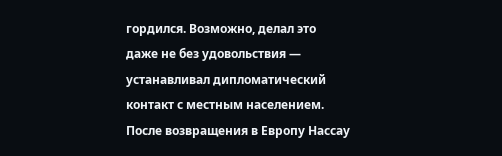гордился. Возможно, делал это даже не без удовольствия — устанавливал дипломатический контакт с местным населением.
После возвращения в Европу Нассау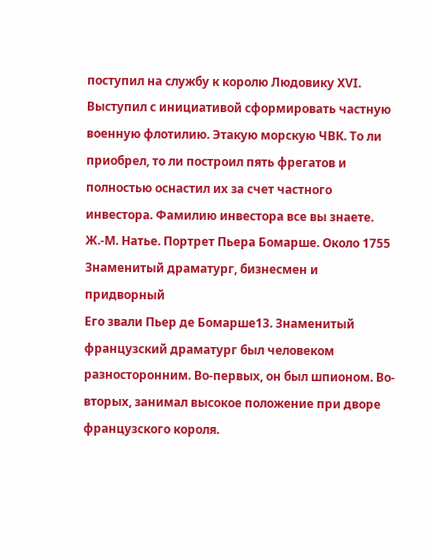поступил на службу к королю Людовику XVI. Выступил с инициативой сформировать частную военную флотилию. Этакую морскую ЧВК. То ли приобрел, то ли построил пять фрегатов и полностью оснастил их за счет частного инвестора. Фамилию инвестора все вы знаете.
Ж.-М. Натье. Портрет Пьера Бомарше. Около 1755
Знаменитый драматург, бизнесмен и придворный
Его звали Пьер де Бомарше13. Знаменитый французский драматург был человеком разносторонним. Во-первых, он был шпионом. Во-вторых, занимал высокое положение при дворе французского короля.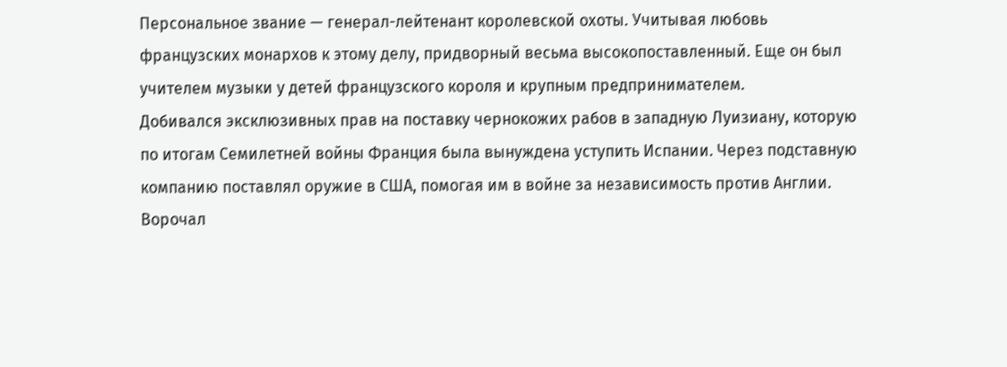Персональное звание — генерал-лейтенант королевской охоты. Учитывая любовь французских монархов к этому делу, придворный весьма высокопоставленный. Еще он был учителем музыки у детей французского короля и крупным предпринимателем.
Добивался эксклюзивных прав на поставку чернокожих рабов в западную Луизиану, которую по итогам Семилетней войны Франция была вынуждена уступить Испании. Через подставную компанию поставлял оружие в США, помогая им в войне за независимость против Англии. Ворочал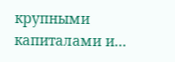крупными капиталами и…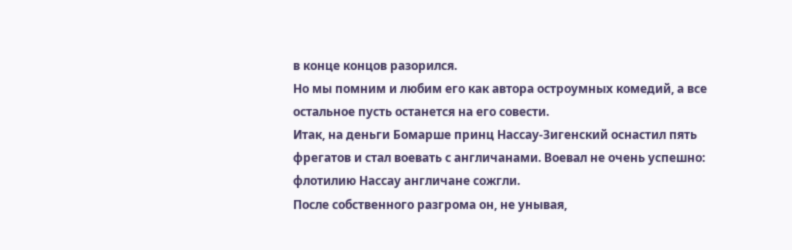в конце концов разорился.
Но мы помним и любим его как автора остроумных комедий, а все остальное пусть останется на его совести.
Итак, на деньги Бомарше принц Нассау-Зигенский оснастил пять фрегатов и стал воевать с англичанами. Воевал не очень успешно: флотилию Нассау англичане сожгли.
После собственного разгрома он, не унывая,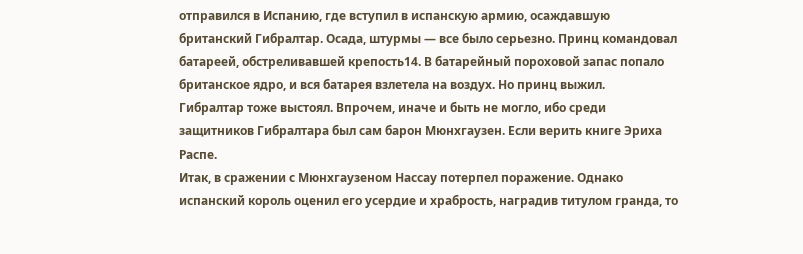отправился в Испанию, где вступил в испанскую армию, осаждавшую британский Гибралтар. Осада, штурмы — все было серьезно. Принц командовал батареей, обстреливавшей крепость14. В батарейный пороховой запас попало британское ядро, и вся батарея взлетела на воздух. Но принц выжил.
Гибралтар тоже выстоял. Впрочем, иначе и быть не могло, ибо среди защитников Гибралтара был сам барон Мюнхгаузен. Если верить книге Эриха Распе.
Итак, в сражении с Мюнхгаузеном Нассау потерпел поражение. Однако испанский король оценил его усердие и храбрость, наградив титулом гранда, то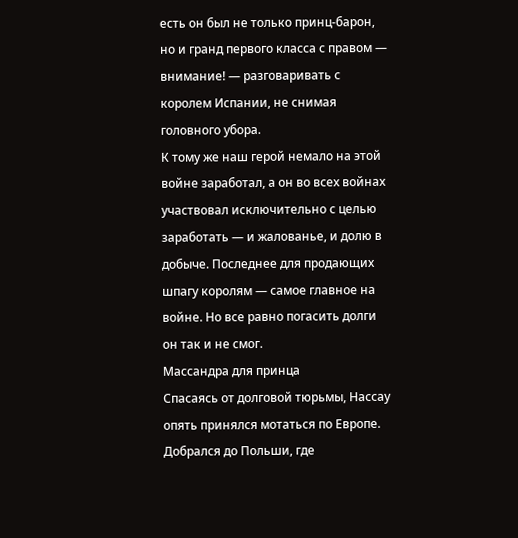есть он был не только принц-барон, но и гранд первого класса с правом — внимание! — разговаривать с королем Испании, не снимая головного убора.
К тому же наш герой немало на этой войне заработал, а он во всех войнах участвовал исключительно с целью заработать — и жалованье, и долю в добыче. Последнее для продающих шпагу королям — самое главное на войне. Но все равно погасить долги он так и не смог.
Массандра для принца
Спасаясь от долговой тюрьмы, Нассау опять принялся мотаться по Европе. Добрался до Польши, где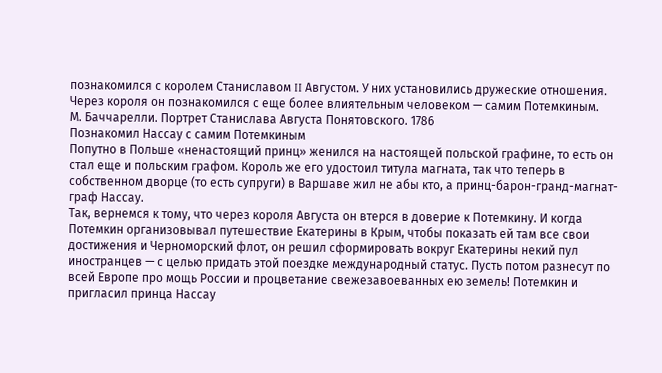познакомился с королем Станиславом II Августом. У них установились дружеские отношения. Через короля он познакомился с еще более влиятельным человеком — самим Потемкиным.
М. Баччарелли. Портрет Станислава Августа Понятовского. 1786
Познакомил Нассау с самим Потемкиным
Попутно в Польше «ненастоящий принц» женился на настоящей польской графине, то есть он стал еще и польским графом. Король же его удостоил титула магната, так что теперь в собственном дворце (то есть супруги) в Варшаве жил не абы кто, а принц-барон-гранд-магнат-граф Нассау.
Так, вернемся к тому, что через короля Августа он втерся в доверие к Потемкину. И когда Потемкин организовывал путешествие Екатерины в Крым, чтобы показать ей там все свои достижения и Черноморский флот, он решил сформировать вокруг Екатерины некий пул иностранцев — с целью придать этой поездке международный статус. Пусть потом разнесут по всей Европе про мощь России и процветание свежезавоеванных ею земель! Потемкин и пригласил принца Нассау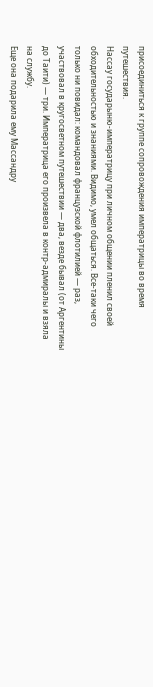присоединиться к группе сопровождения императрицы во время путешествия.
Нассау государыню-императрицу при личном общении пленил своей обходительностью и знаниями. Видимо, умел общаться. Все-таки чего только ни повидал: командовал французской флотилией — раз, участвовал в кругосветном путешествии — два, везде бывал (от Аргентины до Таити) — три. Императрица его произвела в контр-адмиралы и взяла на службу.
Еще она подарила ему Массандру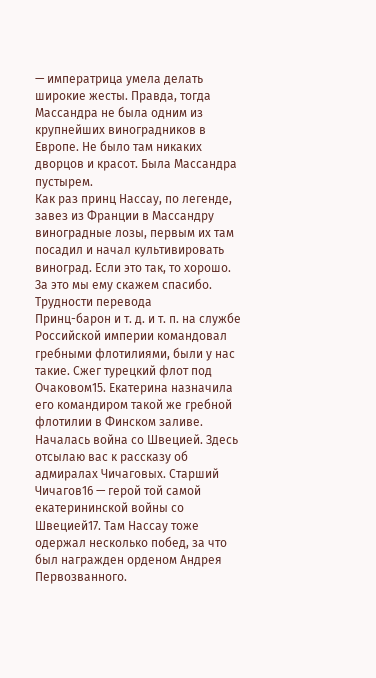— императрица умела делать широкие жесты. Правда, тогда Массандра не была одним из крупнейших виноградников в Европе. Не было там никаких дворцов и красот. Была Массандра пустырем.
Как раз принц Нассау, по легенде, завез из Франции в Массандру виноградные лозы, первым их там посадил и начал культивировать виноград. Если это так, то хорошо. За это мы ему скажем спасибо.
Трудности перевода
Принц-барон и т. д. и т. п. на службе Российской империи командовал гребными флотилиями, были у нас такие. Сжег турецкий флот под Очаковом15. Екатерина назначила его командиром такой же гребной флотилии в Финском заливе.
Началась война со Швецией. Здесь отсылаю вас к рассказу об адмиралах Чичаговых. Старший Чичагов16 — герой той самой екатерининской войны со Швецией17. Там Нассау тоже одержал несколько побед, за что был награжден орденом Андрея Первозванного.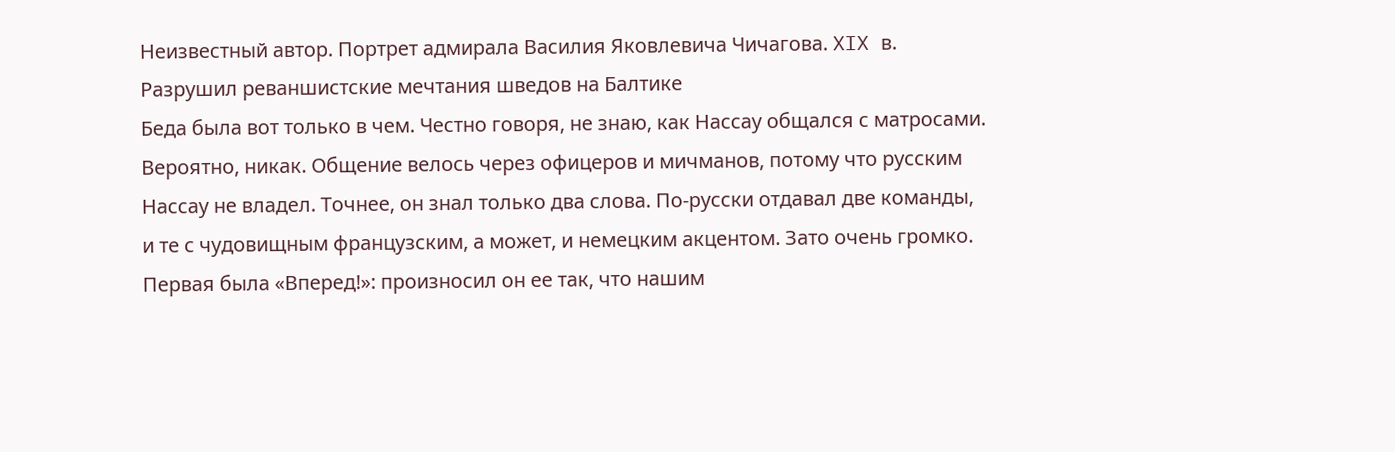Неизвестный автор. Портрет адмирала Василия Яковлевича Чичагова. XIX в.
Разрушил реваншистские мечтания шведов на Балтике
Беда была вот только в чем. Честно говоря, не знаю, как Нассау общался с матросами. Вероятно, никак. Общение велось через офицеров и мичманов, потому что русским Нассау не владел. Точнее, он знал только два слова. По-русски отдавал две команды, и те с чудовищным французским, а может, и немецким акцентом. Зато очень громко. Первая была «Вперед!»: произносил он ее так, что нашим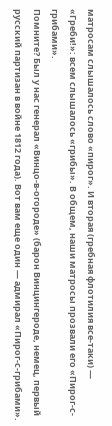матросам слышалось слово «пирог». И вторая (гребная флотилия все-таки) — «Греби!»: всем слышалось «грибы». В общем, наши матросы прозвали его «Пирог-с-грибами».
Помните? Был у нас генерал «Винцо-в-огороде» (барон Винцингероде, немец, первый русский партизан в войне 1812 года). Вот вам еще один — адмирал «Пирог-с-грибами».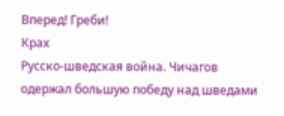Вперед! Греби!
Крах
Русско-шведская война. Чичагов одержал большую победу над шведами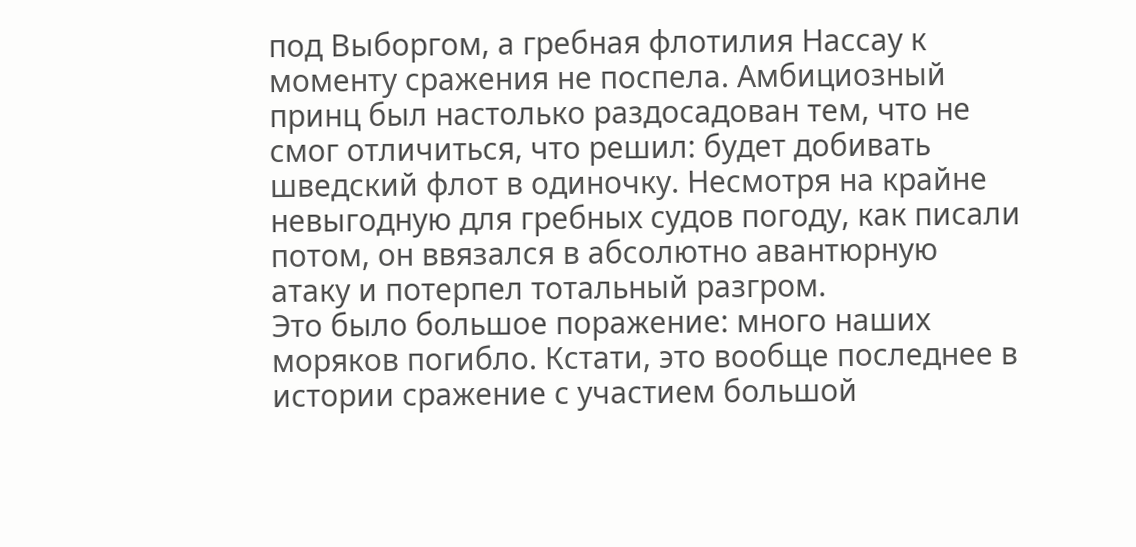под Выборгом, а гребная флотилия Нассау к моменту сражения не поспела. Амбициозный принц был настолько раздосадован тем, что не смог отличиться, что решил: будет добивать шведский флот в одиночку. Несмотря на крайне невыгодную для гребных судов погоду, как писали потом, он ввязался в абсолютно авантюрную атаку и потерпел тотальный разгром.
Это было большое поражение: много наших моряков погибло. Кстати, это вообще последнее в истории сражение с участием большой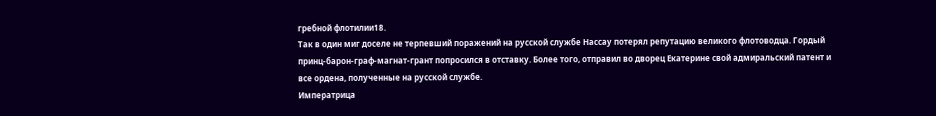гребной флотилии18.
Так в один миг доселе не терпевший поражений на русской службе Нассау потерял репутацию великого флотоводца. Гордый принц-барон-граф-магнат-грант попросился в отставку. Более того, отправил во дворец Екатерине свой адмиральский патент и все ордена, полученные на русской службе.
Императрица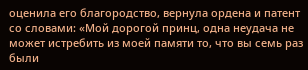оценила его благородство, вернула ордена и патент со словами: «Мой дорогой принц, одна неудача не может истребить из моей памяти то, что вы семь раз были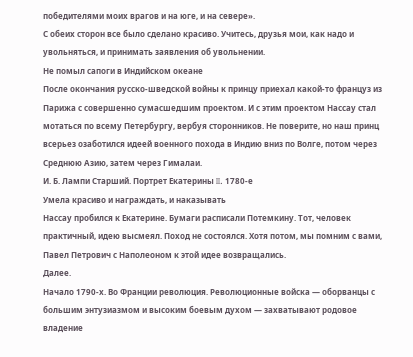победителями моих врагов и на юге, и на севере».
С обеих сторон все было сделано красиво. Учитесь, друзья мои, как надо и увольняться, и принимать заявления об увольнении.
Не помыл сапоги в Индийском океане
После окончания русско-шведской войны к принцу приехал какой-то француз из Парижа с совершенно сумасшедшим проектом. И с этим проектом Нассау стал мотаться по всему Петербургу, вербуя сторонников. Не поверите, но наш принц всерьез озаботился идеей военного похода в Индию вниз по Волге, потом через Среднюю Азию, затем через Гималаи.
И. Б. Лампи Старший. Портрет Екатерины II. 1780-е
Умела красиво и награждать, и наказывать
Нассау пробился к Екатерине. Бумаги расписали Потемкину. Тот, человек практичный, идею высмеял. Поход не состоялся. Хотя потом, мы помним с вами, Павел Петрович с Наполеоном к этой идее возвращались.
Далее.
Начало 1790-х. Во Франции революция. Революционные войска — оборванцы с большим энтузиазмом и высоким боевым духом — захватывают родовое владение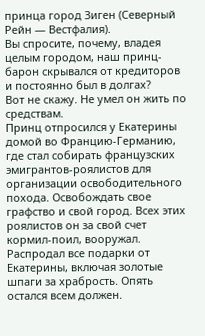принца город Зиген (Северный Рейн — Вестфалия).
Вы спросите, почему, владея целым городом, наш принц-барон скрывался от кредиторов и постоянно был в долгах?
Вот не скажу. Не умел он жить по средствам.
Принц отпросился у Екатерины домой во Францию-Германию, где стал собирать французских эмигрантов-роялистов для организации освободительного похода. Освобождать свое графство и свой город. Всех этих роялистов он за свой счет кормил-поил, вооружал. Распродал все подарки от Екатерины, включая золотые шпаги за храбрость. Опять остался всем должен.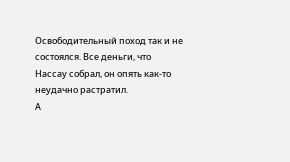Освободительный поход так и не состоялся. Все деньги, что Нассау собрал, он опять как-то неудачно растратил.
А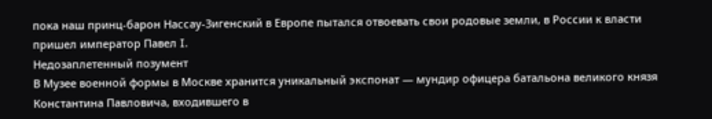пока наш принц-барон Нассау-Зигенский в Европе пытался отвоевать свои родовые земли, в России к власти пришел император Павел I.
Недозаплетенный позумент
В Музее военной формы в Москве хранится уникальный экспонат — мундир офицера батальона великого князя Константина Павловича, входившего в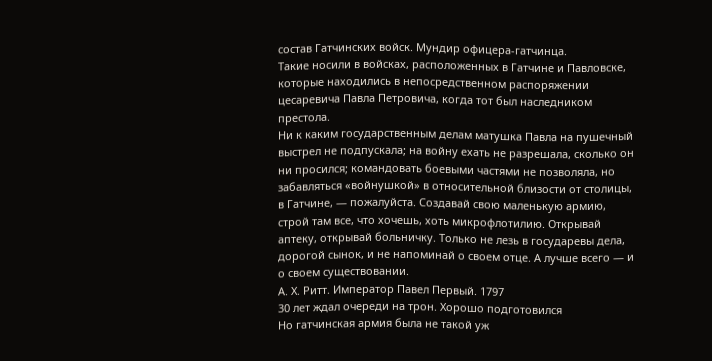состав Гатчинских войск. Мундир офицера-гатчинца.
Такие носили в войсках, расположенных в Гатчине и Павловске, которые находились в непосредственном распоряжении цесаревича Павла Петровича, когда тот был наследником престола.
Ни к каким государственным делам матушка Павла на пушечный выстрел не подпускала; на войну ехать не разрешала, сколько он ни просился; командовать боевыми частями не позволяла, но забавляться «войнушкой» в относительной близости от столицы, в Гатчине, — пожалуйста. Создавай свою маленькую армию, строй там все, что хочешь, хоть микрофлотилию. Открывай аптеку, открывай больничку. Только не лезь в государевы дела, дорогой сынок, и не напоминай о своем отце. А лучше всего — и о своем существовании.
А. Х. Ритт. Император Павел Первый. 1797
30 лет ждал очереди на трон. Хорошо подготовился
Но гатчинская армия была не такой уж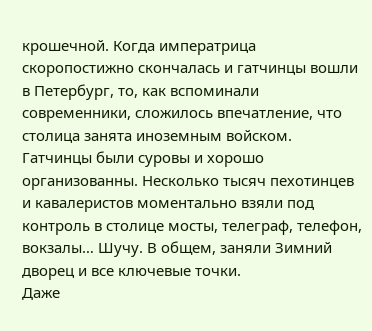крошечной. Когда императрица скоропостижно скончалась и гатчинцы вошли в Петербург, то, как вспоминали современники, сложилось впечатление, что столица занята иноземным войском.
Гатчинцы были суровы и хорошо организованны. Несколько тысяч пехотинцев и кавалеристов моментально взяли под контроль в столице мосты, телеграф, телефон, вокзалы… Шучу. В общем, заняли Зимний дворец и все ключевые точки.
Даже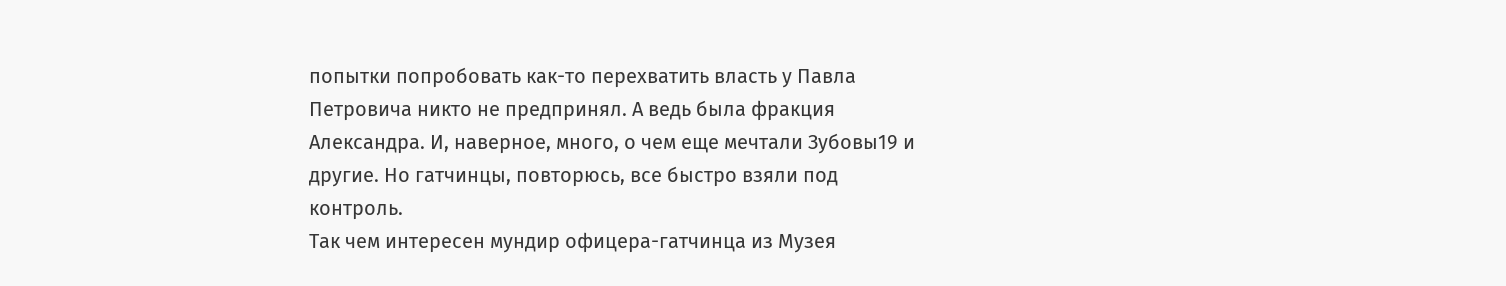попытки попробовать как-то перехватить власть у Павла Петровича никто не предпринял. А ведь была фракция Александра. И, наверное, много, о чем еще мечтали Зубовы19 и другие. Но гатчинцы, повторюсь, все быстро взяли под контроль.
Так чем интересен мундир офицера-гатчинца из Музея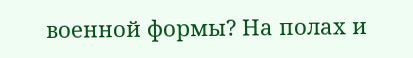военной формы? На полах и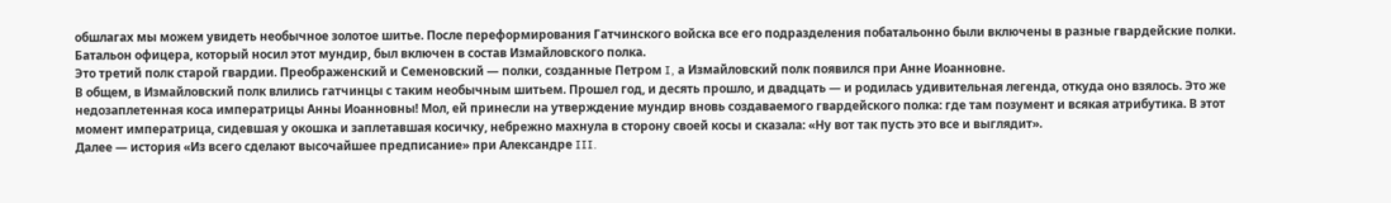обшлагах мы можем увидеть необычное золотое шитье. После переформирования Гатчинского войска все его подразделения побатальонно были включены в разные гвардейские полки. Батальон офицера, который носил этот мундир, был включен в состав Измайловского полка.
Это третий полк старой гвардии. Преображенский и Семеновский — полки, созданные Петром I, а Измайловский полк появился при Анне Иоанновне.
В общем, в Измайловский полк влились гатчинцы с таким необычным шитьем. Прошел год, и десять прошло, и двадцать — и родилась удивительная легенда, откуда оно взялось. Это же недозаплетенная коса императрицы Анны Иоанновны! Мол, ей принесли на утверждение мундир вновь создаваемого гвардейского полка: где там позумент и всякая атрибутика. В этот момент императрица, сидевшая у окошка и заплетавшая косичку, небрежно махнула в сторону своей косы и сказала: «Ну вот так пусть это все и выглядит».
Далее — история «Из всего сделают высочайшее предписание» при Александре III.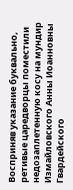Восприняв указание буквально, ретивые царедворцы поместили недозаплетенную косу на мундир Измайловского Анны Иоанновны Гвардейского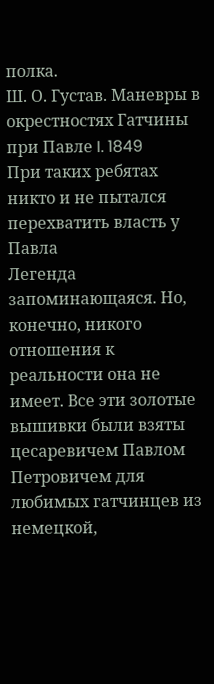полка.
Ш. О. Густав. Маневры в окрестностях Гатчины при Павле I. 1849
При таких ребятах никто и не пытался перехватить власть у Павла
Легенда запоминающаяся. Но, конечно, никого отношения к реальности она не имеет. Все эти золотые вышивки были взяты цесаревичем Павлом Петровичем для любимых гатчинцев из немецкой,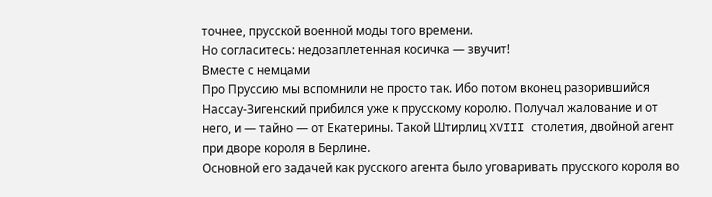точнее, прусской военной моды того времени.
Но согласитесь: недозаплетенная косичка — звучит!
Вместе с немцами
Про Пруссию мы вспомнили не просто так. Ибо потом вконец разорившийся Нассау-Зигенский прибился уже к прусскому королю. Получал жалование и от него, и — тайно — от Екатерины. Такой Штирлиц XVIII столетия, двойной агент при дворе короля в Берлине.
Основной его задачей как русского агента было уговаривать прусского короля во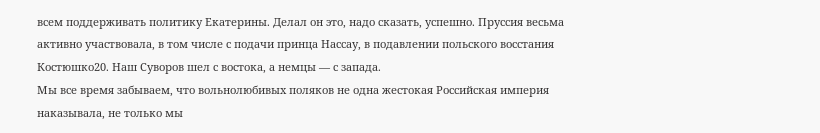всем поддерживать политику Екатерины. Делал он это, надо сказать, успешно. Пруссия весьма активно участвовала, в том числе с подачи принца Нассау, в подавлении польского восстания Костюшко20. Наш Суворов шел с востока, а немцы — с запада.
Мы все время забываем, что вольнолюбивых поляков не одна жестокая Российская империя наказывала, не только мы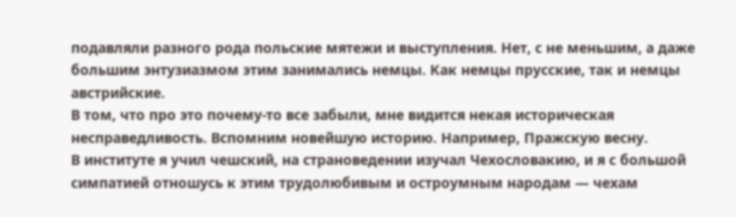подавляли разного рода польские мятежи и выступления. Нет, с не меньшим, а даже большим энтузиазмом этим занимались немцы. Как немцы прусские, так и немцы австрийские.
В том, что про это почему-то все забыли, мне видится некая историческая несправедливость. Вспомним новейшую историю. Например, Пражскую весну.
В институте я учил чешский, на страноведении изучал Чехословакию, и я с большой симпатией отношусь к этим трудолюбивым и остроумным народам — чехам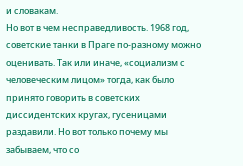и словакам.
Но вот в чем несправедливость. 1968 год, советские танки в Праге по-разному можно оценивать. Так или иначе, «социализм с человеческим лицом» тогда, как было принято говорить в советских диссидентских кругах, гусеницами раздавили. Но вот только почему мы забываем, что со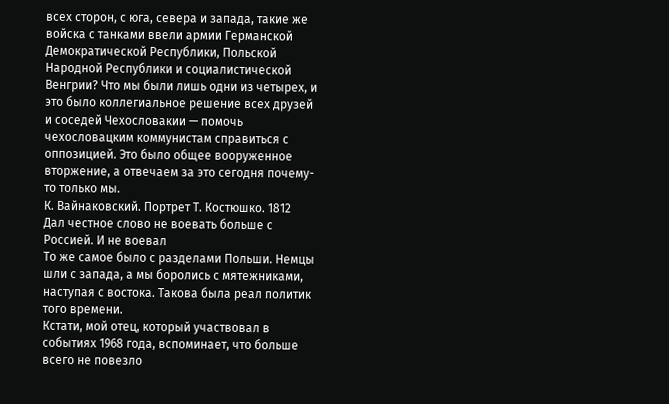всех сторон, с юга, севера и запада, такие же войска с танками ввели армии Германской Демократической Республики, Польской Народной Республики и социалистической Венгрии? Что мы были лишь одни из четырех, и это было коллегиальное решение всех друзей и соседей Чехословакии — помочь чехословацким коммунистам справиться с оппозицией. Это было общее вооруженное вторжение, а отвечаем за это сегодня почему-то только мы.
К. Вайнаковский. Портрет Т. Костюшко. 1812
Дал честное слово не воевать больше с Россией. И не воевал
То же самое было с разделами Польши. Немцы шли с запада, а мы боролись с мятежниками, наступая с востока. Такова была реал политик того времени.
Кстати, мой отец, который участвовал в событиях 1968 года, вспоминает, что больше всего не повезло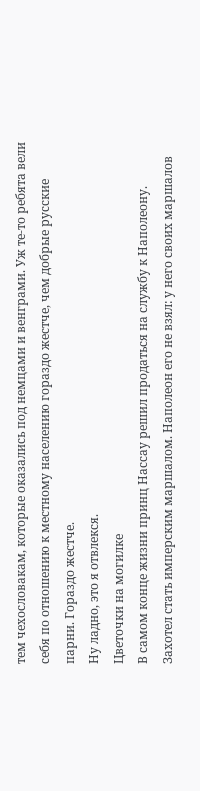тем чехословакам, которые оказались под немцами и венграми. Уж те-то ребята вели себя по отношению к местному населению гораздо жестче, чем добрые русские парни. Гораздо жестче.
Ну ладно, это я отвлекся.
Цветочки на могилке
В самом конце жизни принц Нассау решил продаться на службу к Наполеону. Захотел стать имперским маршалом. Наполеон его не взял: у него своих маршалов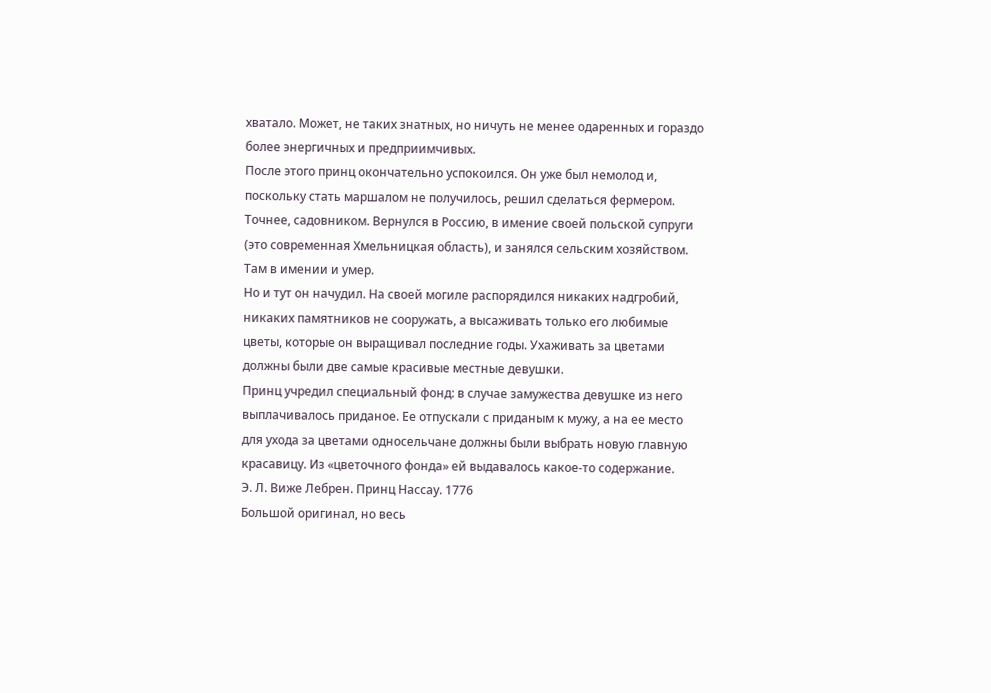хватало. Может, не таких знатных, но ничуть не менее одаренных и гораздо более энергичных и предприимчивых.
После этого принц окончательно успокоился. Он уже был немолод и, поскольку стать маршалом не получилось, решил сделаться фермером. Точнее, садовником. Вернулся в Россию, в имение своей польской супруги (это современная Хмельницкая область), и занялся сельским хозяйством. Там в имении и умер.
Но и тут он начудил. На своей могиле распорядился никаких надгробий, никаких памятников не сооружать, а высаживать только его любимые цветы, которые он выращивал последние годы. Ухаживать за цветами должны были две самые красивые местные девушки.
Принц учредил специальный фонд: в случае замужества девушке из него выплачивалось приданое. Ее отпускали с приданым к мужу, а на ее место для ухода за цветами односельчане должны были выбрать новую главную красавицу. Из «цветочного фонда» ей выдавалось какое-то содержание.
Э. Л. Виже Лебрен. Принц Нассау. 1776
Большой оригинал, но весь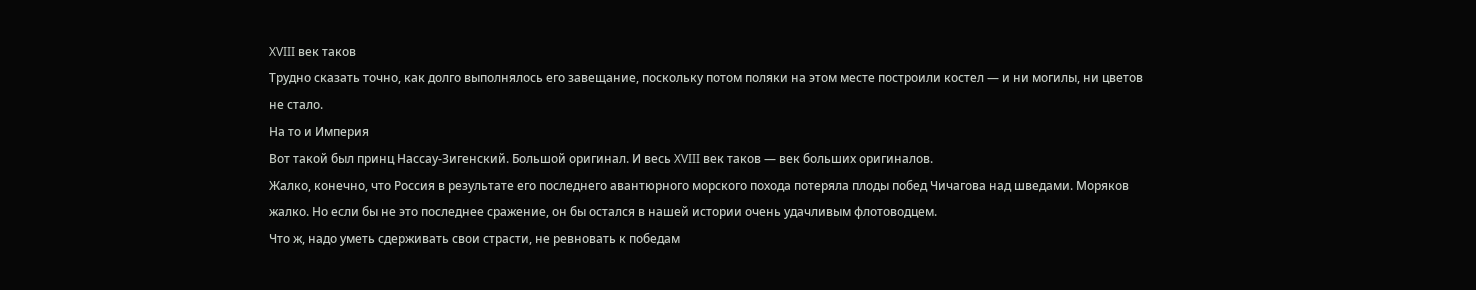XVIII век таков
Трудно сказать точно, как долго выполнялось его завещание, поскольку потом поляки на этом месте построили костел — и ни могилы, ни цветов не стало.
На то и Империя
Вот такой был принц Нассау-Зигенский. Большой оригинал. И весь XVIII век таков — век больших оригиналов.
Жалко, конечно, что Россия в результате его последнего авантюрного морского похода потеряла плоды побед Чичагова над шведами. Моряков жалко. Но если бы не это последнее сражение, он бы остался в нашей истории очень удачливым флотоводцем.
Что ж, надо уметь сдерживать свои страсти, не ревновать к победам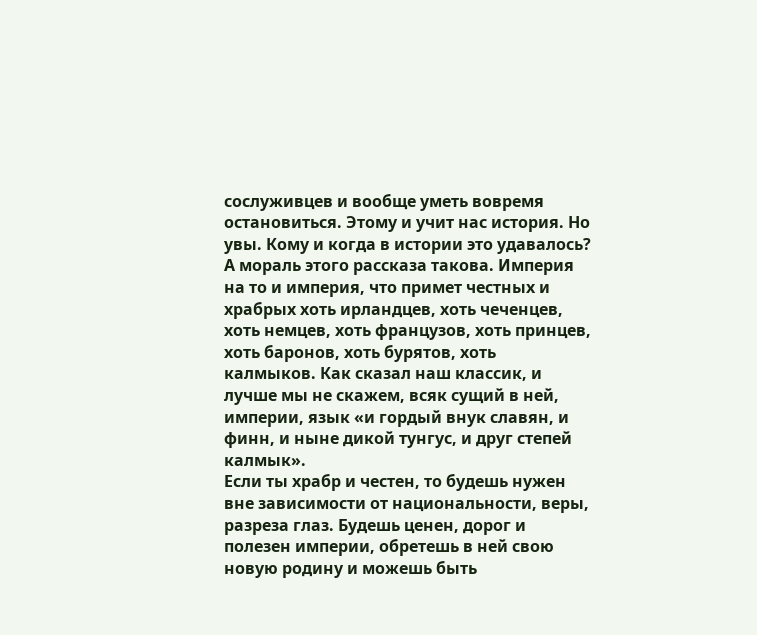сослуживцев и вообще уметь вовремя остановиться. Этому и учит нас история. Но увы. Кому и когда в истории это удавалось?
А мораль этого рассказа такова. Империя на то и империя, что примет честных и храбрых хоть ирландцев, хоть чеченцев, хоть немцев, хоть французов, хоть принцев, хоть баронов, хоть бурятов, хоть калмыков. Как сказал наш классик, и лучше мы не скажем, всяк сущий в ней, империи, язык «и гордый внук славян, и финн, и ныне дикой тунгус, и друг степей калмык».
Если ты храбр и честен, то будешь нужен вне зависимости от национальности, веры, разреза глаз. Будешь ценен, дорог и полезен империи, обретешь в ней свою новую родину и можешь быть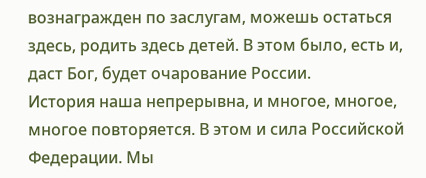вознагражден по заслугам, можешь остаться здесь, родить здесь детей. В этом было, есть и, даст Бог, будет очарование России.
История наша непрерывна, и многое, многое, многое повторяется. В этом и сила Российской Федерации. Мы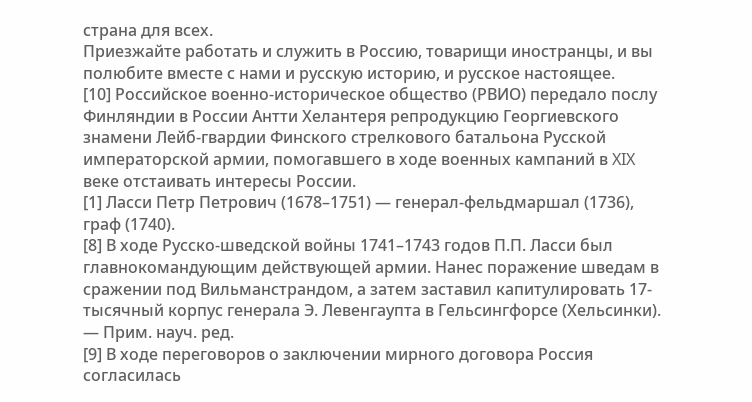страна для всех.
Приезжайте работать и служить в Россию, товарищи иностранцы, и вы полюбите вместе с нами и русскую историю, и русское настоящее.
[10] Российское военно-историческое общество (РВИО) передало послу Финляндии в России Антти Хелантеря репродукцию Георгиевского знамени Лейб-гвардии Финского стрелкового батальона Русской императорской армии, помогавшего в ходе военных кампаний в XIX веке отстаивать интересы России.
[1] Ласси Петр Петрович (1678–1751) — генерал-фельдмаршал (1736), граф (1740).
[8] В ходе Русско-шведской войны 1741–1743 годов П.П. Ласси был главнокомандующим действующей армии. Нанес поражение шведам в сражении под Вильманстрандом, а затем заставил капитулировать 17-тысячный корпус генерала Э. Левенгаупта в Гельсингфорсе (Хельсинки). — Прим. науч. ред.
[9] В ходе переговоров о заключении мирного договора Россия согласилась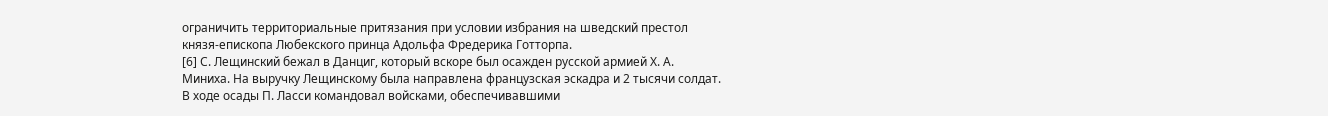ограничить территориальные притязания при условии избрания на шведский престол князя-епископа Любекского принца Адольфа Фредерика Готторпа.
[6] С. Лещинский бежал в Данциг, который вскоре был осажден русской армией Х. А. Миниха. На выручку Лещинскому была направлена французская эскадра и 2 тысячи солдат. В ходе осады П. Ласси командовал войсками, обеспечивавшими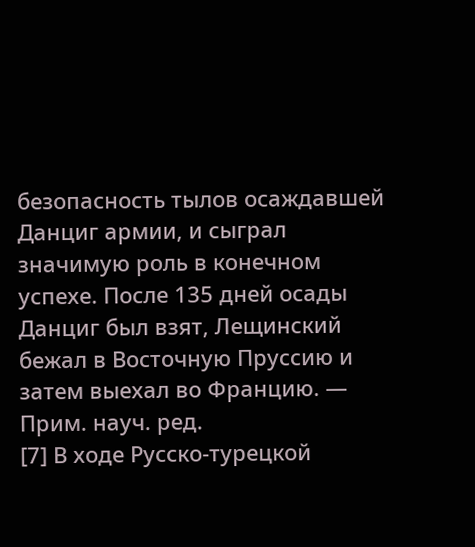безопасность тылов осаждавшей Данциг армии, и сыграл значимую роль в конечном успехе. После 135 дней осады Данциг был взят, Лещинский бежал в Восточную Пруссию и затем выехал во Францию. — Прим. науч. ред.
[7] В ходе Русско-турецкой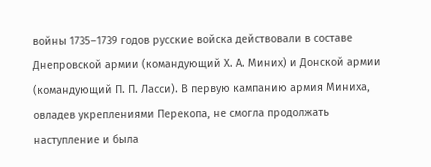войны 1735–1739 годов русские войска действовали в составе Днепровской армии (командующий Х. А. Миних) и Донской армии (командующий П. П. Ласси). В первую кампанию армия Миниха, овладев укреплениями Перекопа, не смогла продолжать наступление и была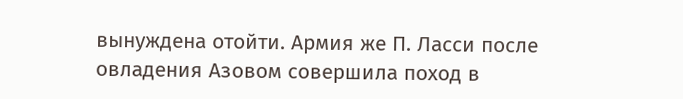вынуждена отойти. Армия же П. Ласси после овладения Азовом совершила поход в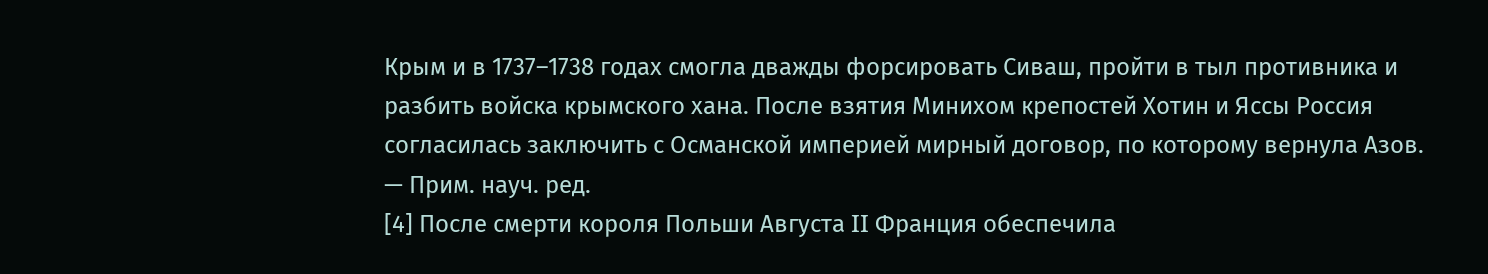Крым и в 1737–1738 годах смогла дважды форсировать Сиваш, пройти в тыл противника и разбить войска крымского хана. После взятия Минихом крепостей Хотин и Яссы Россия согласилась заключить с Османской империей мирный договор, по которому вернула Азов. — Прим. науч. ред.
[4] После смерти короля Польши Августа II Франция обеспечила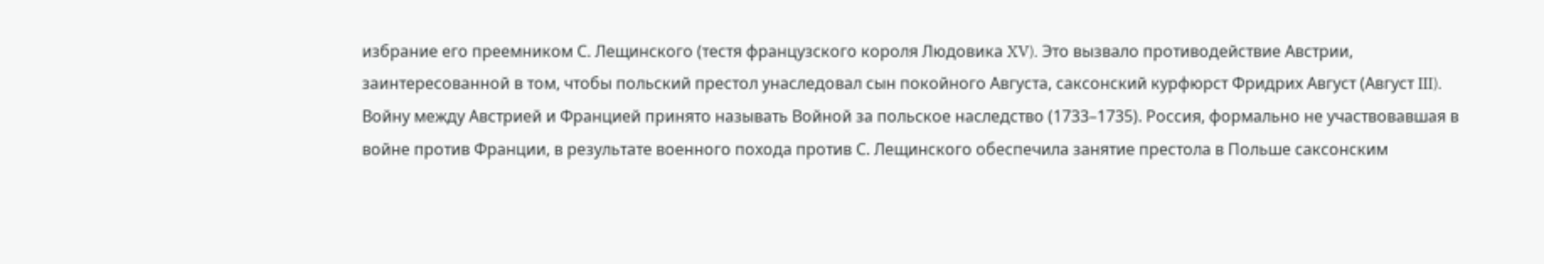избрание его преемником С. Лещинского (тестя французского короля Людовика XV). Это вызвало противодействие Австрии, заинтересованной в том, чтобы польский престол унаследовал сын покойного Августа, саксонский курфюрст Фридрих Август (Август III). Войну между Австрией и Францией принято называть Войной за польское наследство (1733–1735). Россия, формально не участвовавшая в войне против Франции, в результате военного похода против С. Лещинского обеспечила занятие престола в Польше саксонским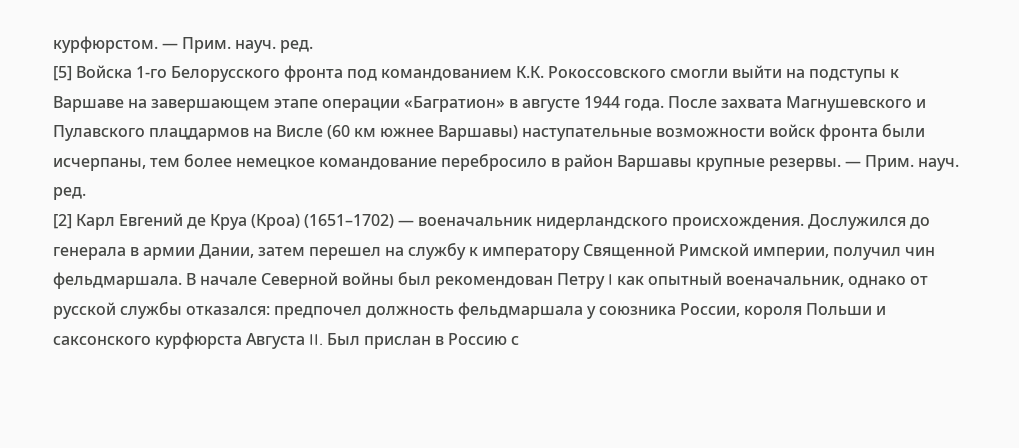курфюрстом. — Прим. науч. ред.
[5] Войска 1-го Белорусского фронта под командованием К.К. Рокоссовского смогли выйти на подступы к Варшаве на завершающем этапе операции «Багратион» в августе 1944 года. После захвата Магнушевского и Пулавского плацдармов на Висле (60 км южнее Варшавы) наступательные возможности войск фронта были исчерпаны, тем более немецкое командование перебросило в район Варшавы крупные резервы. — Прим. науч. ред.
[2] Карл Евгений де Круа (Кроа) (1651–1702) — военачальник нидерландского происхождения. Дослужился до генерала в армии Дании, затем перешел на службу к императору Священной Римской империи, получил чин фельдмаршала. В начале Северной войны был рекомендован Петру I как опытный военачальник, однако от русской службы отказался: предпочел должность фельдмаршала у союзника России, короля Польши и саксонского курфюрста Августа II. Был прислан в Россию с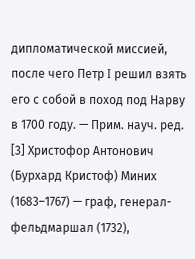дипломатической миссией, после чего Петр I решил взять его с собой в поход под Нарву в 1700 году. — Прим. науч. ред.
[3] Христофор Антонович (Бурхард Кристоф) Миних (1683–1767) — граф, генерал-фельдмаршал (1732),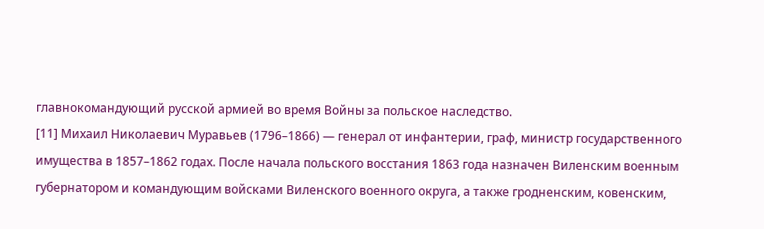главнокомандующий русской армией во время Войны за польское наследство.
[11] Михаил Николаевич Муравьев (1796–1866) — генерал от инфантерии, граф, министр государственного имущества в 1857–1862 годах. После начала польского восстания 1863 года назначен Виленским военным губернатором и командующим войсками Виленского военного округа, а также гродненским, ковенским,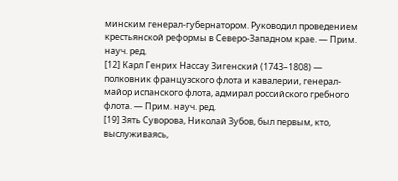минским генерал-губернатором. Руководил проведением крестьянской реформы в Северо-Западном крае. — Прим. науч. ред.
[12] Карл Генрих Нассау Зигенский (1743–1808) — полковник французского флота и кавалерии, генерал-майор испанского флота, адмирал российского гребного флота. — Прим. науч. ред.
[19] Зять Суворова, Николай Зубов, был первым, кто, выслуживаясь,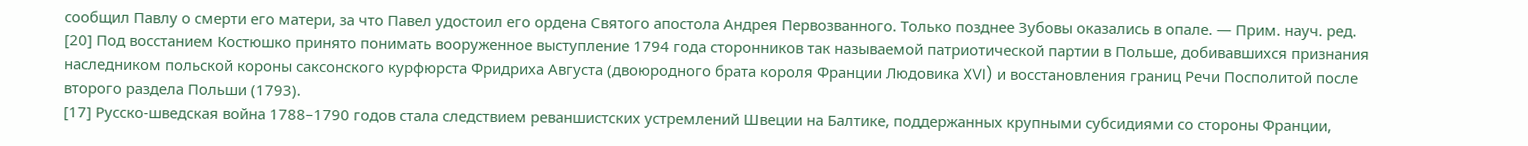сообщил Павлу о смерти его матери, за что Павел удостоил его ордена Святого апостола Андрея Первозванного. Только позднее Зубовы оказались в опале. — Прим. науч. ред.
[20] Под восстанием Костюшко принято понимать вооруженное выступление 1794 года сторонников так называемой патриотической партии в Польше, добивавшихся признания наследником польской короны саксонского курфюрста Фридриха Августа (двоюродного брата короля Франции Людовика XVI) и восстановления границ Речи Посполитой после второго раздела Польши (1793).
[17] Русско-шведская война 1788–1790 годов стала следствием реваншистских устремлений Швеции на Балтике, поддержанных крупными субсидиями со стороны Франции,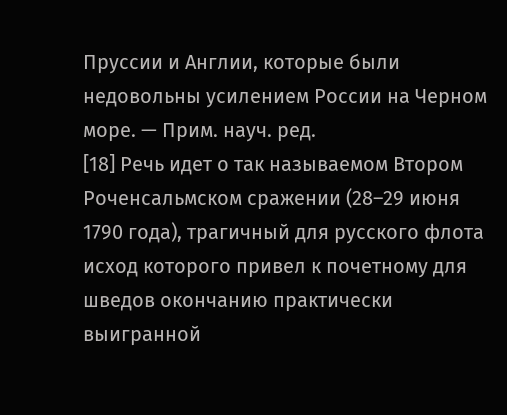Пруссии и Англии, которые были недовольны усилением России на Черном море. — Прим. науч. ред.
[18] Речь идет о так называемом Втором Роченсальмском сражении (28–29 июня 1790 года), трагичный для русского флота исход которого привел к почетному для шведов окончанию практически выигранной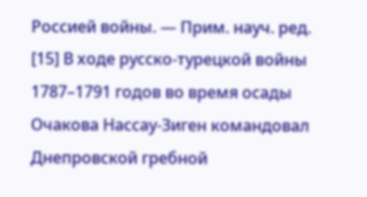Россией войны. — Прим. науч. ред.
[15] В ходе русско-турецкой войны 1787–1791 годов во время осады Очакова Нассау-Зиген командовал Днепровской гребной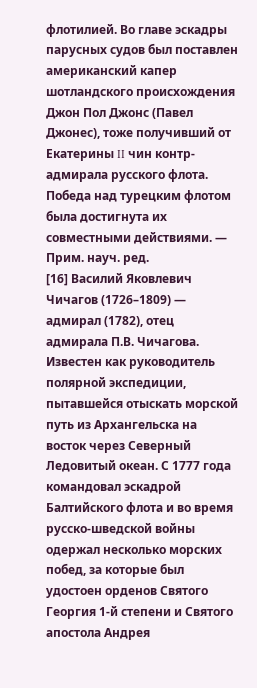флотилией. Во главе эскадры парусных судов был поставлен американский капер шотландского происхождения Джон Пол Джонс (Павел Джонес), тоже получивший от Екатерины II чин контр-адмирала русского флота. Победа над турецким флотом была достигнута их совместными действиями. — Прим. науч. ред.
[16] Василий Яковлевич Чичагов (1726–1809) — адмирал (1782), отец адмирала П.В. Чичагова. Известен как руководитель полярной экспедиции, пытавшейся отыскать морской путь из Архангельска на восток через Северный Ледовитый океан. С 1777 года командовал эскадрой Балтийского флота и во время русско-шведской войны одержал несколько морских побед, за которые был удостоен орденов Святого Георгия 1-й степени и Святого апостола Андрея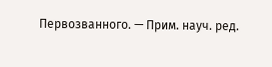Первозванного. — Прим. науч. ред.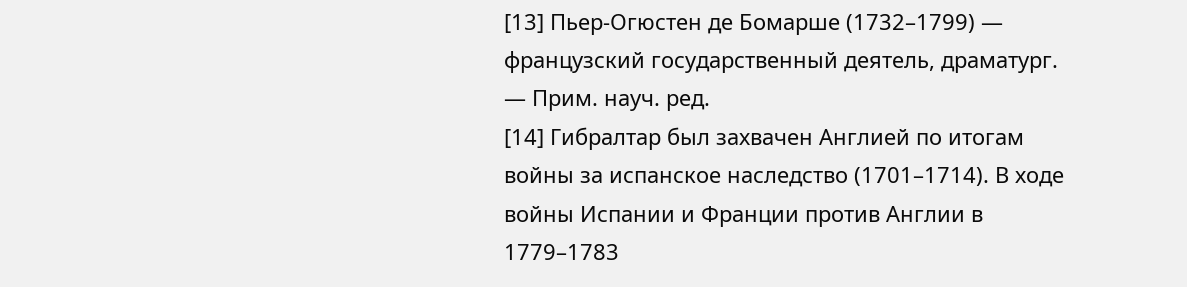[13] Пьер-Огюстен де Бомарше (1732–1799) — французский государственный деятель, драматург. — Прим. науч. ред.
[14] Гибралтар был захвачен Англией по итогам войны за испанское наследство (1701–1714). В ходе войны Испании и Франции против Англии в 1779–1783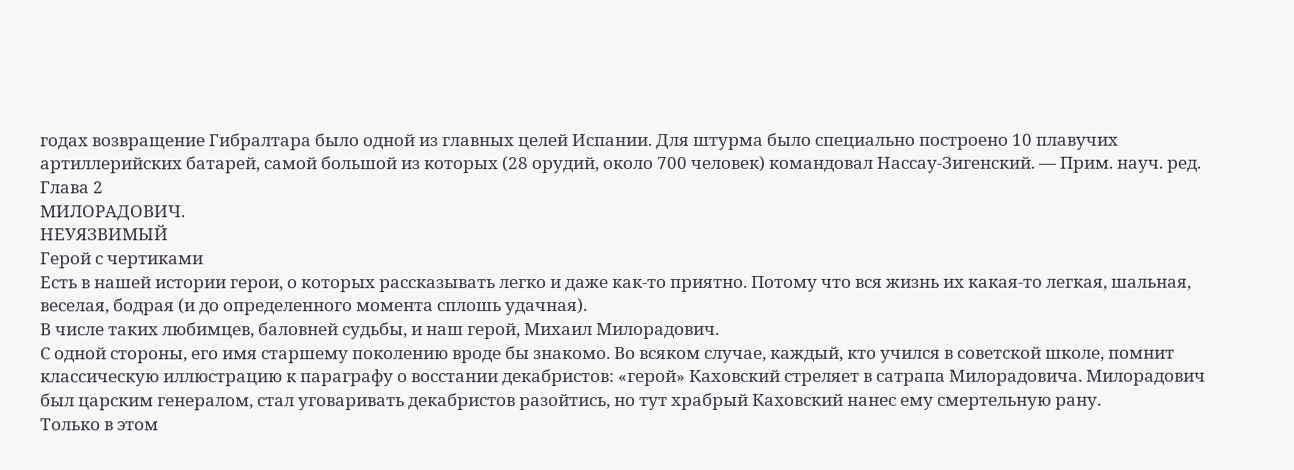годах возвращение Гибралтара было одной из главных целей Испании. Для штурма было специально построено 10 плавучих артиллерийских батарей, самой большой из которых (28 орудий, около 700 человек) командовал Нассау-Зигенский. — Прим. науч. ред.
Глава 2
МИЛОРАДОВИЧ.
НЕУЯЗВИМЫЙ
Герой с чертиками
Есть в нашей истории герои, о которых рассказывать легко и даже как-то приятно. Потому что вся жизнь их какая-то легкая, шальная, веселая, бодрая (и до определенного момента сплошь удачная).
В числе таких любимцев, баловней судьбы, и наш герой, Михаил Милорадович.
С одной стороны, его имя старшему поколению вроде бы знакомо. Во всяком случае, каждый, кто учился в советской школе, помнит классическую иллюстрацию к параграфу о восстании декабристов: «герой» Каховский стреляет в сатрапа Милорадовича. Милорадович был царским генералом, стал уговаривать декабристов разойтись, но тут храбрый Каховский нанес ему смертельную рану.
Только в этом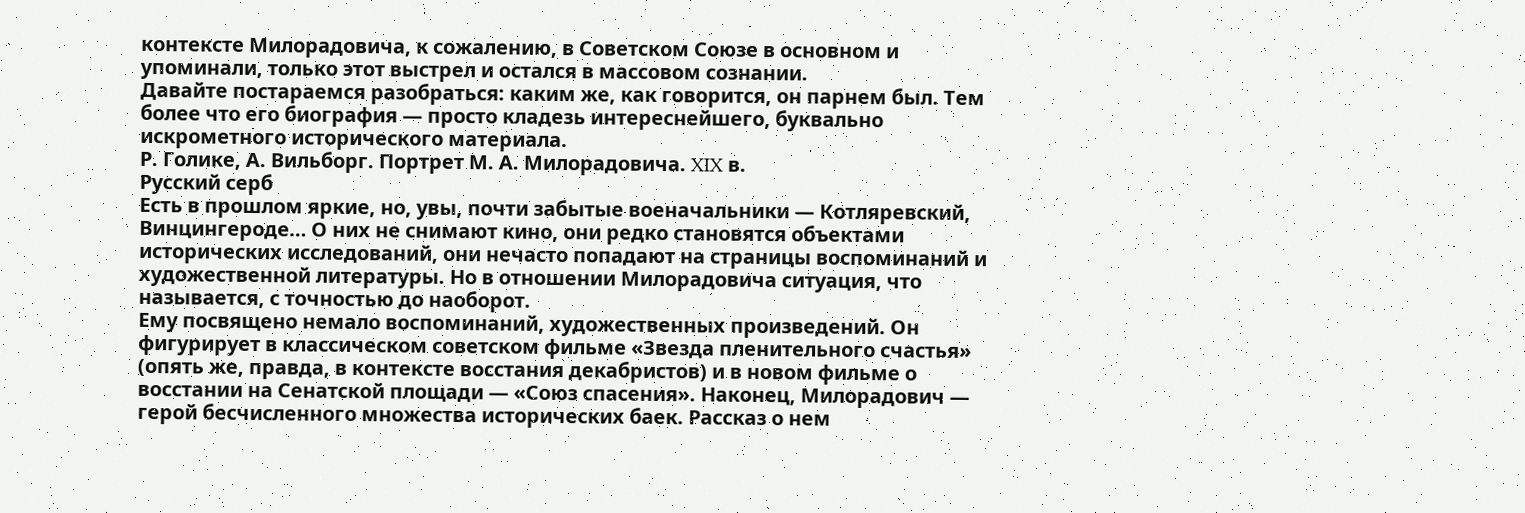контексте Милорадовича, к сожалению, в Советском Союзе в основном и упоминали, только этот выстрел и остался в массовом сознании.
Давайте постараемся разобраться: каким же, как говорится, он парнем был. Тем более что его биография — просто кладезь интереснейшего, буквально искрометного исторического материала.
Р. Голике, А. Вильборг. Портрет М. А. Милорадовича. XIX в.
Русский серб
Есть в прошлом яркие, но, увы, почти забытые военачальники — Котляревский, Винцингероде… О них не снимают кино, они редко становятся объектами исторических исследований, они нечасто попадают на страницы воспоминаний и художественной литературы. Но в отношении Милорадовича ситуация, что называется, с точностью до наоборот.
Ему посвящено немало воспоминаний, художественных произведений. Он фигурирует в классическом советском фильме «Звезда пленительного счастья» (опять же, правда, в контексте восстания декабристов) и в новом фильме о восстании на Сенатской площади — «Союз спасения». Наконец, Милорадович — герой бесчисленного множества исторических баек. Рассказ о нем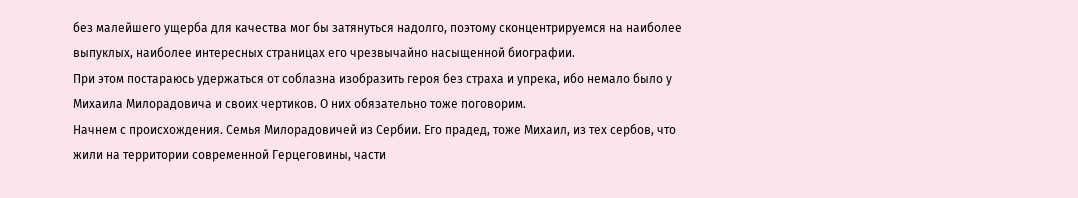без малейшего ущерба для качества мог бы затянуться надолго, поэтому сконцентрируемся на наиболее выпуклых, наиболее интересных страницах его чрезвычайно насыщенной биографии.
При этом постараюсь удержаться от соблазна изобразить героя без страха и упрека, ибо немало было у Михаила Милорадовича и своих чертиков. О них обязательно тоже поговорим.
Начнем с происхождения. Семья Милорадовичей из Сербии. Его прадед, тоже Михаил, из тех сербов, что жили на территории современной Герцеговины, части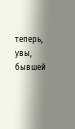теперь, увы, бывшей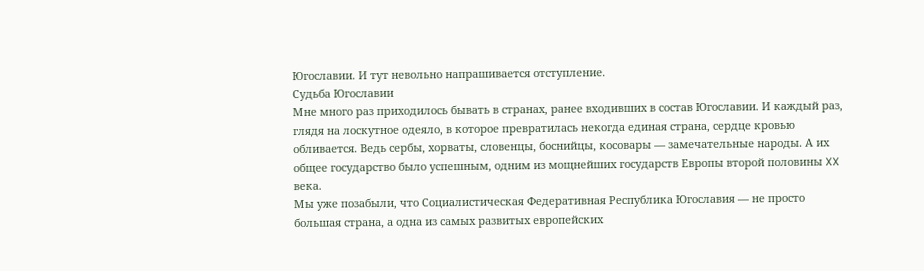Югославии. И тут невольно напрашивается отступление.
Судьба Югославии
Мне много раз приходилось бывать в странах, ранее входивших в состав Югославии. И каждый раз, глядя на лоскутное одеяло, в которое превратилась некогда единая страна, сердце кровью обливается. Ведь сербы, хорваты, словенцы, боснийцы, косовары — замечательные народы. А их общее государство было успешным, одним из мощнейших государств Европы второй половины XX века.
Мы уже позабыли, что Социалистическая Федеративная Республика Югославия — не просто большая страна, а одна из самых развитых европейских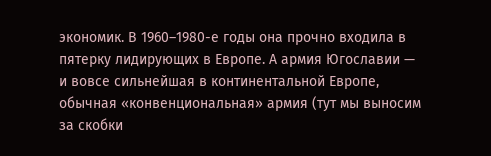экономик. В 1960–1980-е годы она прочно входила в пятерку лидирующих в Европе. А армия Югославии — и вовсе сильнейшая в континентальной Европе, обычная «конвенциональная» армия (тут мы выносим за скобки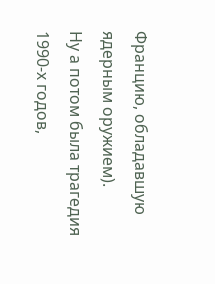Францию, обладавшую ядерным оружием).
Ну а потом была трагедия 1990-х годов,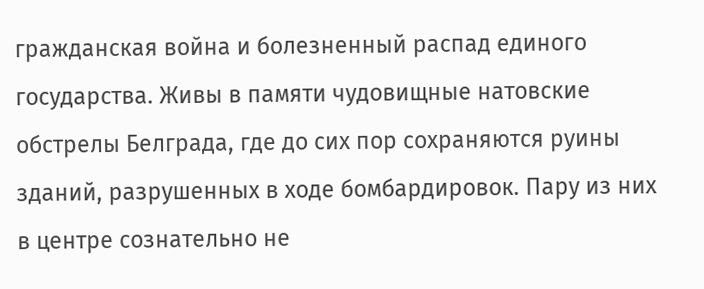гражданская война и болезненный распад единого государства. Живы в памяти чудовищные натовские обстрелы Белграда, где до сих пор сохраняются руины зданий, разрушенных в ходе бомбардировок. Пару из них в центре сознательно не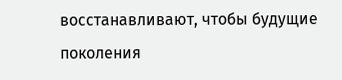восстанавливают, чтобы будущие поколения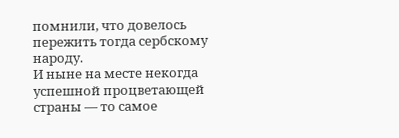помнили, что довелось пережить тогда сербскому народу.
И ныне на месте некогда успешной процветающей страны — то самое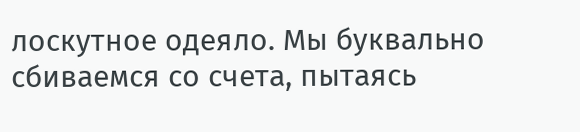лоскутное одеяло. Мы буквально сбиваемся со счета, пытаясь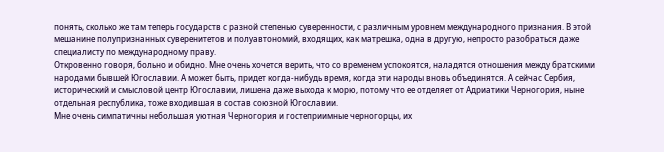понять, сколько же там теперь государств с разной степенью суверенности, с различным уровнем международного признания. В этой мешанине полупризнанных суверенитетов и полуавтономий, входящих, как матрешка, одна в другую, непросто разобраться даже специалисту по международному праву.
Откровенно говоря, больно и обидно. Мне очень хочется верить, что со временем успокоятся, наладятся отношения между братскими народами бывшей Югославии. А может быть, придет когда-нибудь время, когда эти народы вновь объединятся. А сейчас Сербия, исторический и смысловой центр Югославии, лишена даже выхода к морю, потому что ее отделяет от Адриатики Черногория, ныне отдельная республика, тоже входившая в состав союзной Югославии.
Мне очень симпатичны небольшая уютная Черногория и гостеприимные черногорцы, их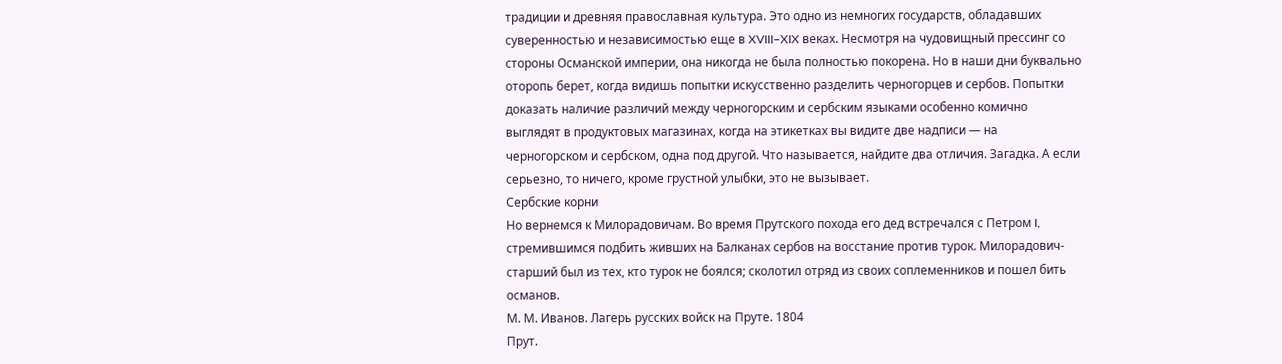традиции и древняя православная культура. Это одно из немногих государств, обладавших суверенностью и независимостью еще в XVIII–XIX веках. Несмотря на чудовищный прессинг со стороны Османской империи, она никогда не была полностью покорена. Но в наши дни буквально оторопь берет, когда видишь попытки искусственно разделить черногорцев и сербов. Попытки доказать наличие различий между черногорским и сербским языками особенно комично выглядят в продуктовых магазинах, когда на этикетках вы видите две надписи — на черногорском и сербском, одна под другой. Что называется, найдите два отличия. Загадка. А если серьезно, то ничего, кроме грустной улыбки, это не вызывает.
Сербские корни
Но вернемся к Милорадовичам. Во время Прутского похода его дед встречался с Петром I, стремившимся подбить живших на Балканах сербов на восстание против турок. Милорадович-старший был из тех, кто турок не боялся; сколотил отряд из своих соплеменников и пошел бить османов.
М. М. Иванов. Лагерь русских войск на Пруте. 1804
Прут.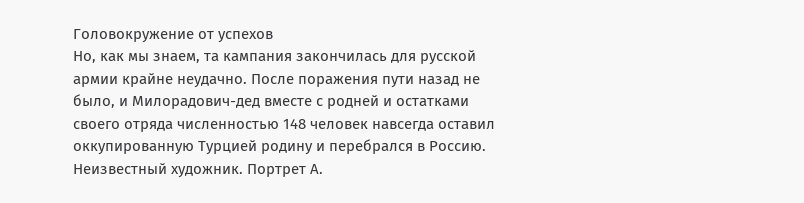Головокружение от успехов
Но, как мы знаем, та кампания закончилась для русской армии крайне неудачно. После поражения пути назад не было, и Милорадович-дед вместе с родней и остатками своего отряда численностью 148 человек навсегда оставил оккупированную Турцией родину и перебрался в Россию.
Неизвестный художник. Портрет А.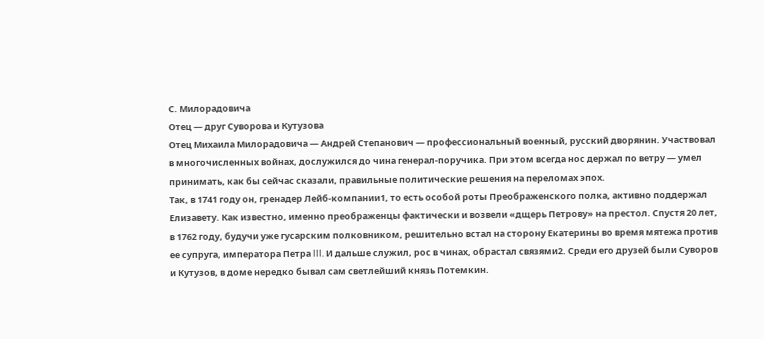С. Милорадовича
Отец — друг Суворова и Кутузова
Отец Михаила Милорадовича — Андрей Степанович — профессиональный военный, русский дворянин. Участвовал в многочисленных войнах, дослужился до чина генерал-поручика. При этом всегда нос держал по ветру — умел принимать, как бы сейчас сказали, правильные политические решения на переломах эпох.
Так, в 1741 году он, гренадер Лейб-компании1, то есть особой роты Преображенского полка, активно поддержал Елизавету. Как известно, именно преображенцы фактически и возвели «дщерь Петрову» на престол. Спустя 20 лет, в 1762 году, будучи уже гусарским полковником, решительно встал на сторону Екатерины во время мятежа против ее супруга, императора Петра III. И дальше служил, рос в чинах, обрастал связями2. Среди его друзей были Суворов и Кутузов, в доме нередко бывал сам светлейший князь Потемкин.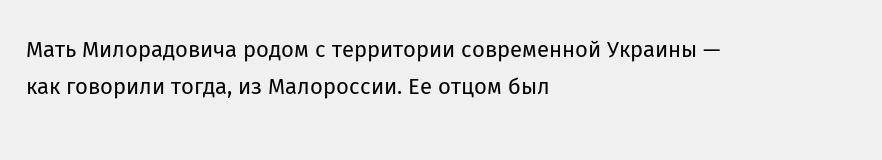Мать Милорадовича родом с территории современной Украины — как говорили тогда, из Малороссии. Ее отцом был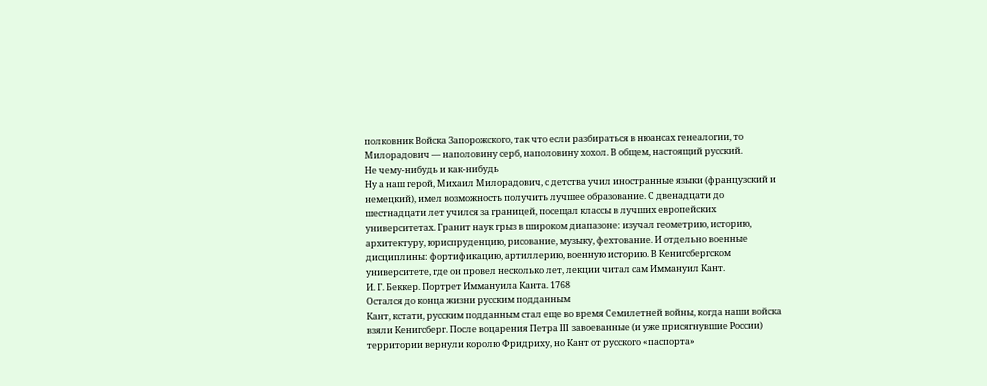полковник Войска Запорожского, так что если разбираться в нюансах генеалогии, то Милорадович — наполовину серб, наполовину хохол. В общем, настоящий русский.
Не чему-нибудь и как-нибудь
Ну а наш герой, Михаил Милорадович, с детства учил иностранные языки (французский и немецкий), имел возможность получить лучшее образование. С двенадцати до шестнадцати лет учился за границей, посещал классы в лучших европейских университетах. Гранит наук грыз в широком диапазоне: изучал геометрию, историю, архитектуру, юриспруденцию, рисование, музыку, фехтование. И отдельно военные дисциплины: фортификацию, артиллерию, военную историю. В Кенигсбергском университете, где он провел несколько лет, лекции читал сам Иммануил Кант.
И. Г. Беккер. Портрет Иммануила Канта. 1768
Остался до конца жизни русским подданным
Кант, кстати, русским подданным стал еще во время Семилетней войны, когда наши войска взяли Кенигсберг. После воцарения Петра III завоеванные (и уже присягнувшие России) территории вернули королю Фридриху, но Кант от русского «паспорта»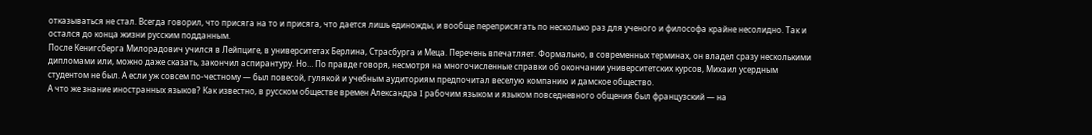отказываться не стал. Всегда говорил, что присяга на то и присяга, что дается лишь единожды, и вообще переприсягать по несколько раз для ученого и философа крайне несолидно. Так и остался до конца жизни русским подданным.
После Кенигсберга Милорадович учился в Лейпциге, в университетах Берлина, Страсбурга и Меца. Перечень впечатляет. Формально, в современных терминах, он владел сразу несколькими дипломами или, можно даже сказать, закончил аспирантуру. Но… По правде говоря, несмотря на многочисленные справки об окончании университетских курсов, Михаил усердным студентом не был. А если уж совсем по-честному — был повесой, гулякой и учебным аудиториям предпочитал веселую компанию и дамское общество.
А что же знание иностранных языков? Как известно, в русском обществе времен Александра I рабочим языком и языком повседневного общения был французский — на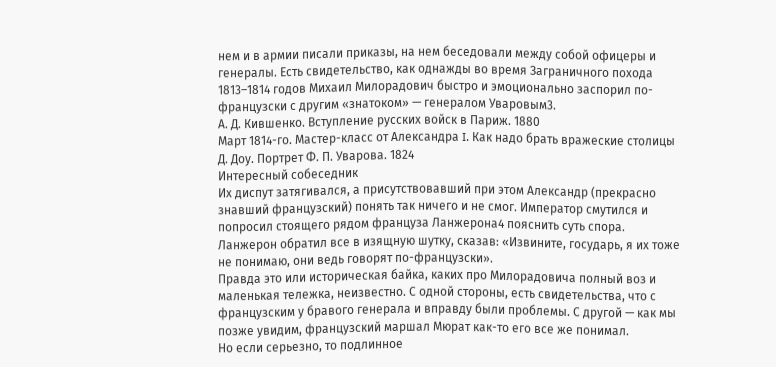нем и в армии писали приказы, на нем беседовали между собой офицеры и генералы. Есть свидетельство, как однажды во время Заграничного похода 1813–1814 годов Михаил Милорадович быстро и эмоционально заспорил по-французски с другим «знатоком» — генералом Уваровым3.
А. Д. Кившенко. Вступление русских войск в Париж. 1880
Март 1814-го. Мастер-класс от Александра I. Как надо брать вражеские столицы
Д. Доу. Портрет Ф. П. Уварова. 1824
Интересный собеседник
Их диспут затягивался, а присутствовавший при этом Александр (прекрасно знавший французский) понять так ничего и не смог. Император смутился и попросил стоящего рядом француза Ланжерона4 пояснить суть спора. Ланжерон обратил все в изящную шутку, сказав: «Извините, государь, я их тоже не понимаю, они ведь говорят по-французски».
Правда это или историческая байка, каких про Милорадовича полный воз и маленькая тележка, неизвестно. С одной стороны, есть свидетельства, что с французским у бравого генерала и вправду были проблемы. С другой — как мы позже увидим, французский маршал Мюрат как-то его все же понимал.
Но если серьезно, то подлинное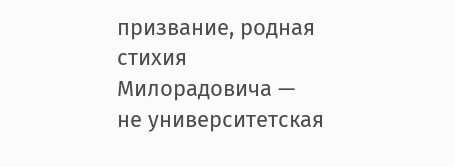призвание, родная стихия Милорадовича — не университетская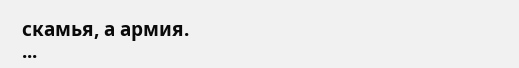скамья, а армия.
...